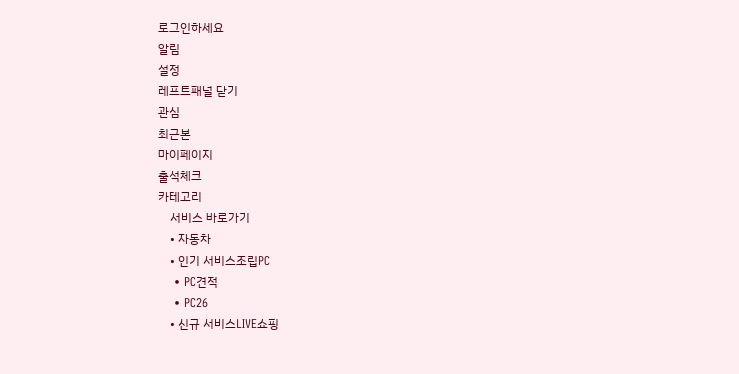로그인하세요
알림
설정
레프트패널 닫기
관심
최근본
마이페이지
출석체크
카테고리
    서비스 바로가기
    • 자동차
    • 인기 서비스조립PC
    • PC견적
    • PC26
    • 신규 서비스LIVE쇼핑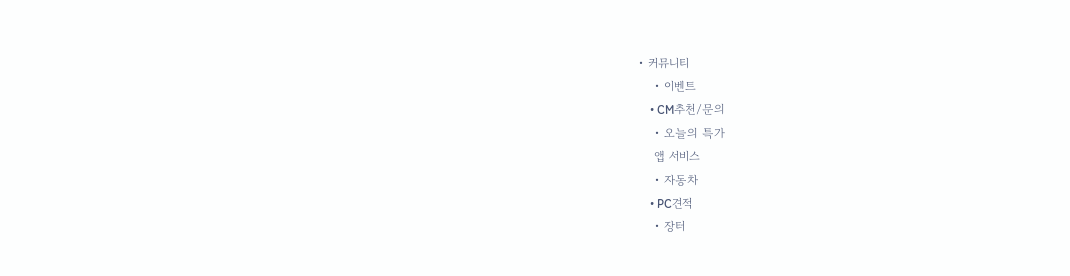• 커뮤니티
    • 이벤트
    • CM추천/문의
    • 오늘의 특가
    앱 서비스
    • 자동차
    • PC견적
    • 장터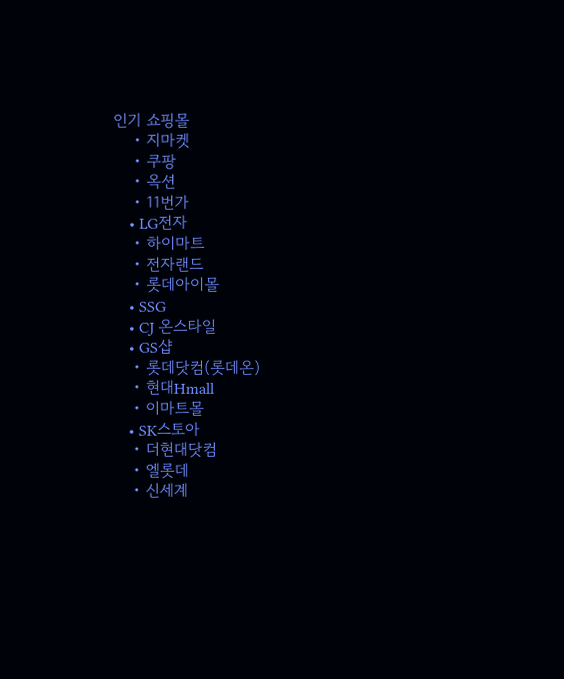인기 쇼핑몰
    • 지마켓
    • 쿠팡
    • 옥션
    • 11번가
    • LG전자
    • 하이마트
    • 전자랜드
    • 롯데아이몰
    • SSG
    • CJ 온스타일
    • GS샵
    • 롯데닷컴(롯데온)
    • 현대Hmall
    • 이마트몰
    • SK스토아
    • 더현대닷컴
    • 엘롯데
    • 신세계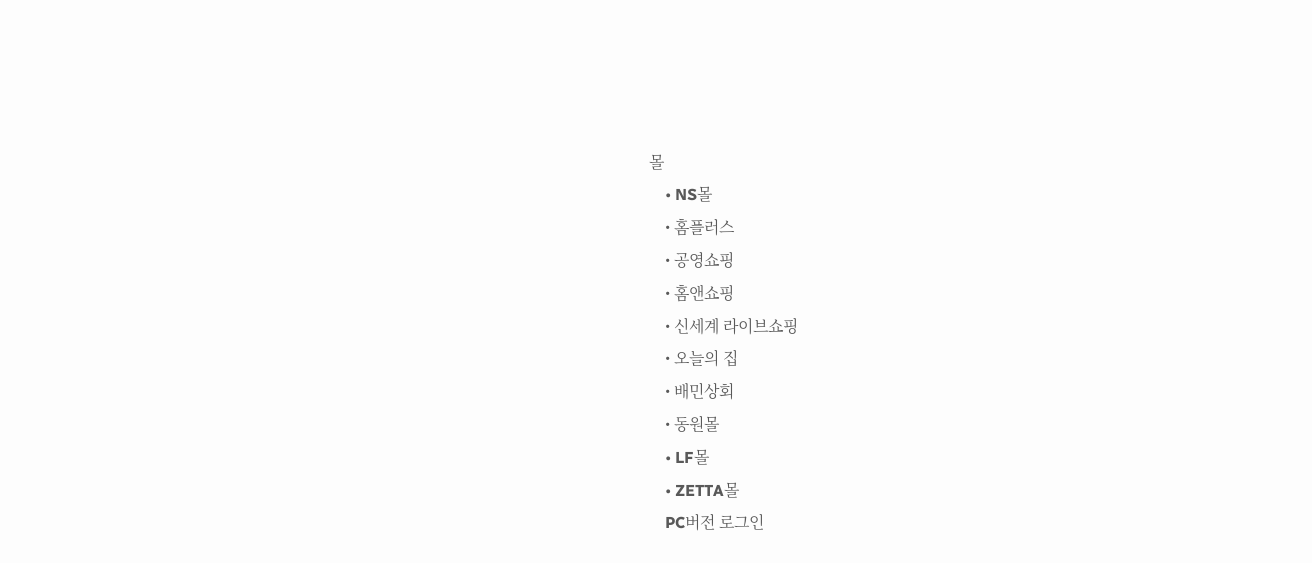몰
    • NS몰
    • 홈플러스
    • 공영쇼핑
    • 홈앤쇼핑
    • 신세계 라이브쇼핑
    • 오늘의 집
    • 배민상회
    • 동원몰
    • LF몰
    • ZETTA몰
    PC버전 로그인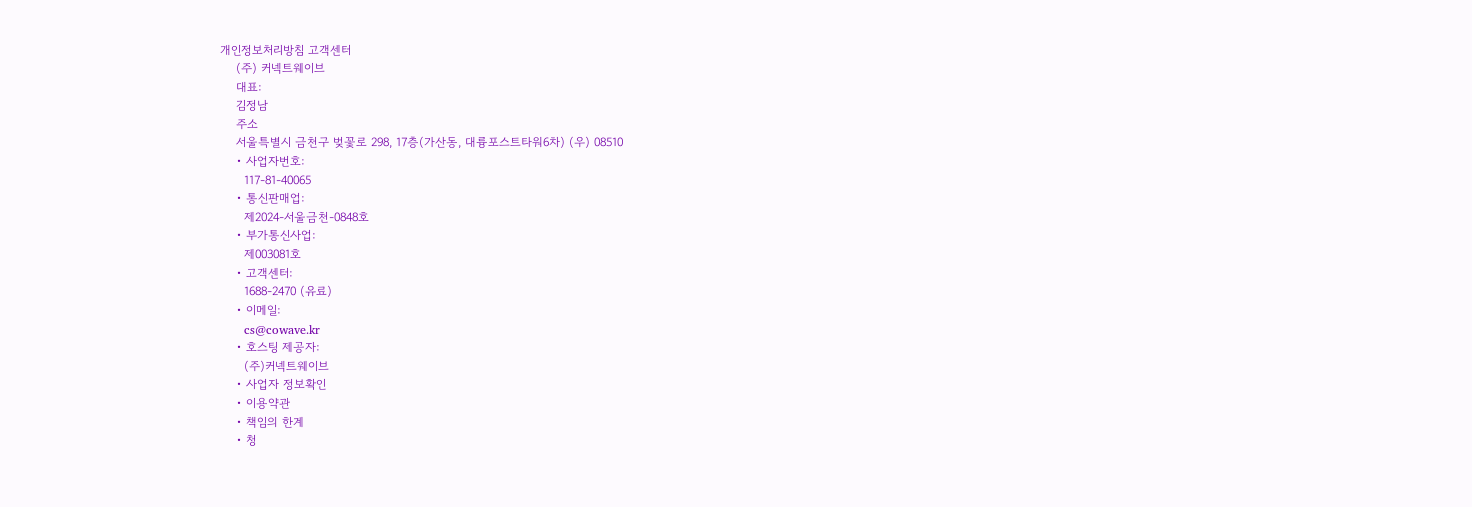개인정보처리방침 고객센터
    (주) 커넥트웨이브
    대표:
    김정남
    주소
    서울특별시 금천구 벚꽃로 298, 17층(가산동, 대륭포스트타워6차) (우) 08510
    • 사업자번호:
      117-81-40065
    • 통신판매업:
      제2024-서울금천-0848호
    • 부가통신사업:
      제003081호
    • 고객센터:
      1688-2470 (유료)
    • 이메일:
      cs@cowave.kr
    • 호스팅 제공자:
      (주)커넥트웨이브
    • 사업자 정보확인
    • 이용약관
    • 책임의 한계
    • 청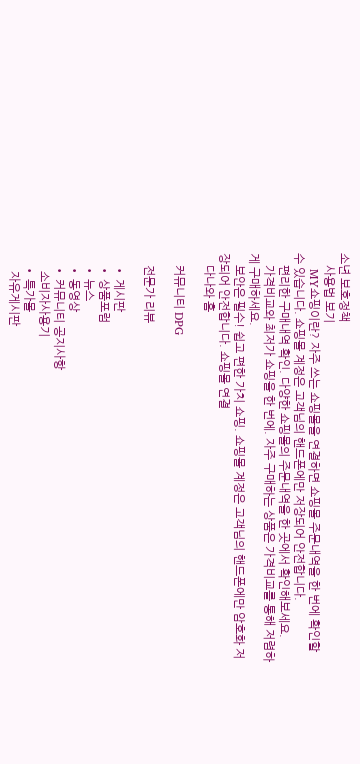소년 보호정책
    사용법 보기
    MY쇼핑이란? 자주 쓰는 쇼핑몰을 연결하면 쇼핑몰 주문내역을 한 번에 확인할 수 있습니다. 쇼핑몰 계정은 고객님의 핸드폰에만 저장되어 안전합니다.
    편리한 구매내역 확인. 다양한 쇼핑몰의 주문내역을 한 곳에서 확인해보세요.
    가격비교와 최저가 쇼핑을 한 번에. 자주 구매하는 상품은 가격비교를 통해 저렴하게 구매하세요.
    보안은 필수! 쉽고 편한 가치 쇼핑. 쇼핑몰 계정은 고객님의 핸드폰에만 암호화 저장되어 안전합니다. 쇼핑몰 연결
    다나와 홈

    커뮤니티 DPG

    전문가 리뷰

    • 게시판
    • 상품포럼
    • 뉴스
    • 동영상
    • 커뮤니티 공지사항
      소비자사용기
    • 특가몰
      자유게시판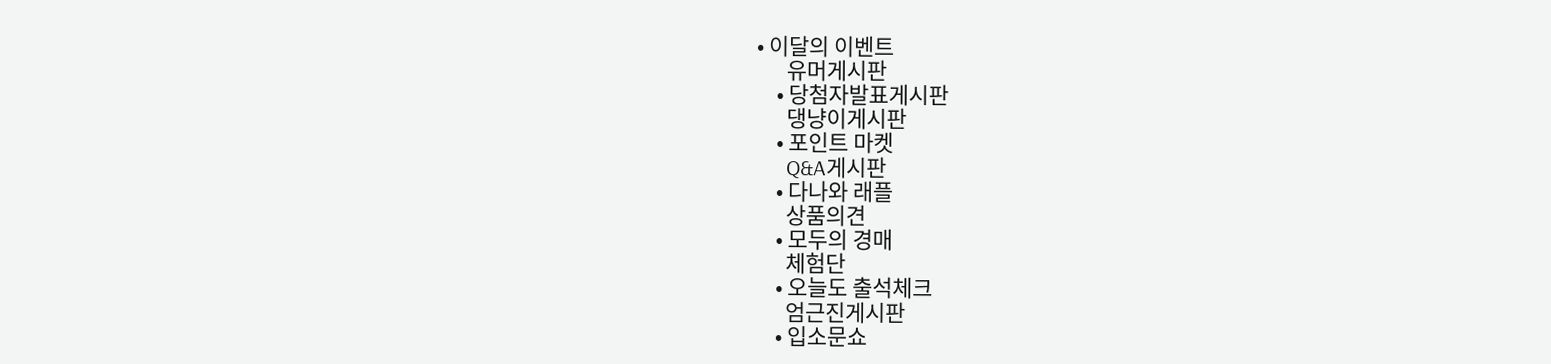• 이달의 이벤트
      유머게시판
    • 당첨자발표게시판
      댕냥이게시판
    • 포인트 마켓
      Q&A게시판
    • 다나와 래플
      상품의견
    • 모두의 경매
      체험단
    • 오늘도 출석체크
      엄근진게시판
    • 입소문쇼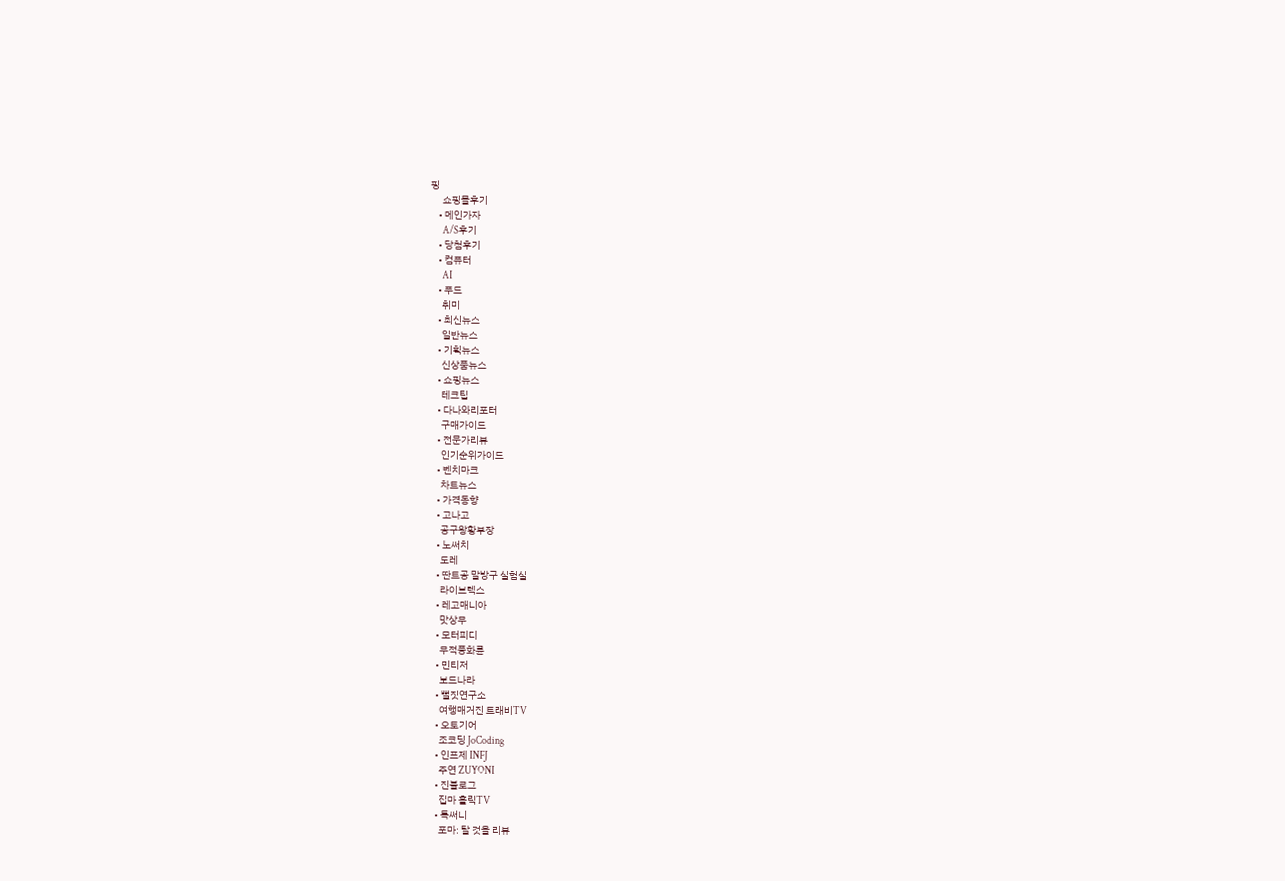핑
      쇼핑몰후기
    • 메인가자
      A/S후기
    • 당첨후기
    • 컴퓨터
      AI
    • 푸드
      취미
    • 최신뉴스
      일반뉴스
    • 기획뉴스
      신상품뉴스
    • 쇼핑뉴스
      테크팁
    • 다나와리포터
      구매가이드
    • 전문가리뷰
      인기순위가이드
    • 벤치마크
      차트뉴스
    • 가격동향
    • 고나고
      공구왕황부장
    • 노써치
      도레
    • 딴트공 말방구 실험실
      라이브렉스
    • 레고매니아
      맛상무
    • 모터피디
      무적풍화륜
    • 민티저
      보드나라
    • 뻘짓연구소
      여행매거진 트래비TV
    • 오토기어
      조코딩 JoCoding
    • 인프제 INFJ
      주연 ZUYONI
    • 진블로그
      집마 홀릭TV
    • 톡써니
      포마: 탈 것을 리뷰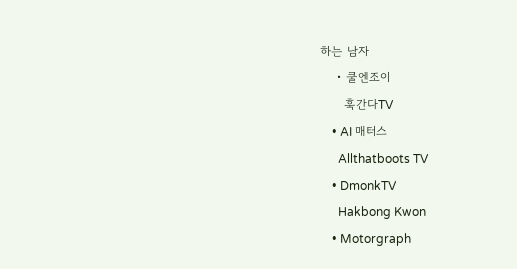하는 남자
    • 쿨엔조이
      훅간다TV
    • AI 매터스
      Allthatboots TV
    • DmonkTV
      Hakbong Kwon
    • Motorgraph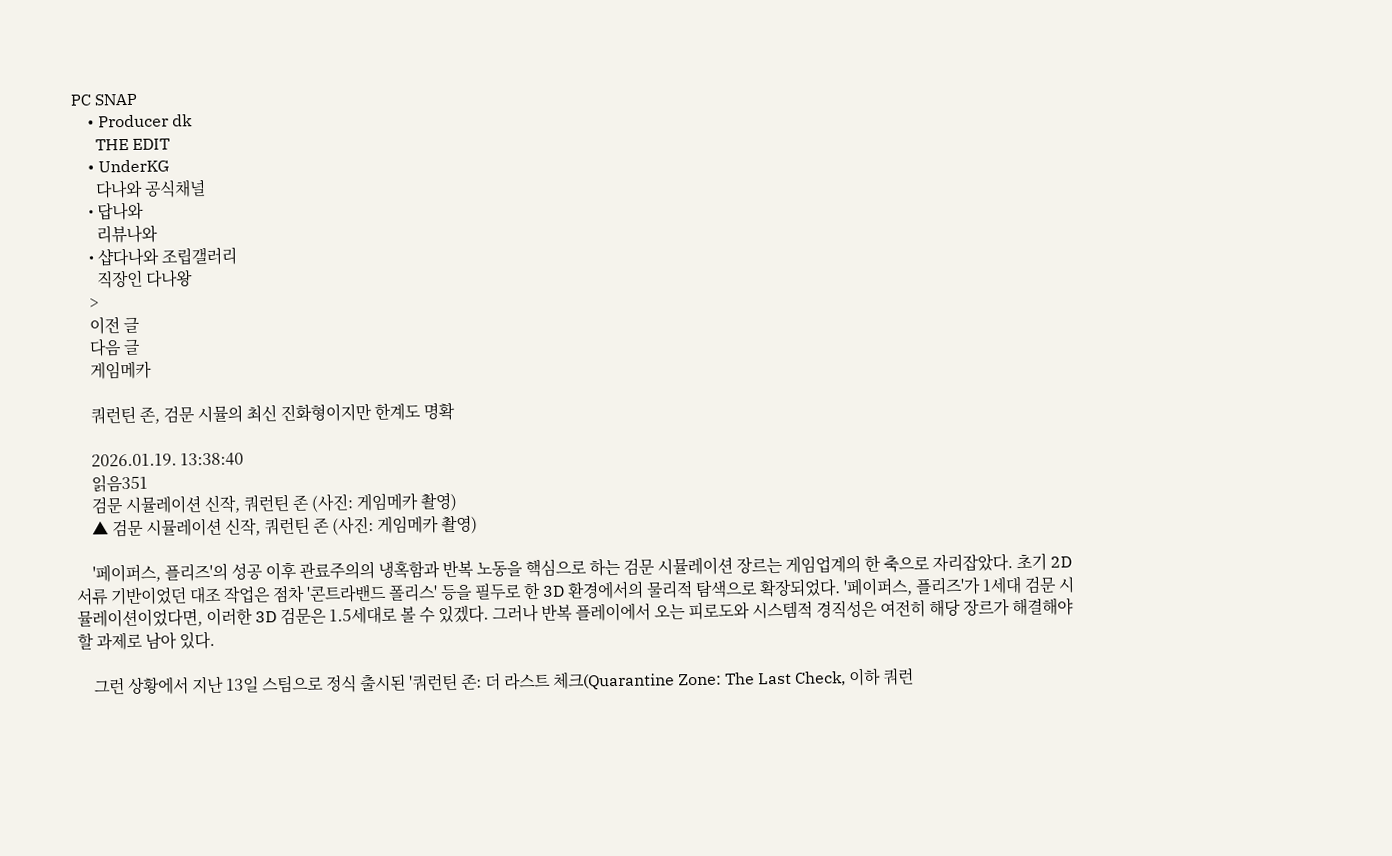PC SNAP
    • Producer dk
      THE EDIT
    • UnderKG
      다나와 공식채널
    • 답나와
      리뷰나와
    • 샵다나와 조립갤러리
      직장인 다나왕
    >
    이전 글
    다음 글
    게임메카

    쿼런틴 존, 검문 시뮬의 최신 진화형이지만 한계도 명확

    2026.01.19. 13:38:40
    읽음351
    검문 시뮬레이션 신작, 쿼런틴 존 (사진: 게임메카 촬영)
    ▲ 검문 시뮬레이션 신작, 쿼런틴 존 (사진: 게임메카 촬영)

    '페이퍼스, 플리즈'의 성공 이후 관료주의의 냉혹함과 반복 노동을 핵심으로 하는 검문 시뮬레이션 장르는 게임업계의 한 축으로 자리잡았다. 초기 2D 서류 기반이었던 대조 작업은 점차 '콘트라밴드 폴리스' 등을 필두로 한 3D 환경에서의 물리적 탐색으로 확장되었다. '페이퍼스, 플리즈'가 1세대 검문 시뮬레이션이었다면, 이러한 3D 검문은 1.5세대로 볼 수 있겠다. 그러나 반복 플레이에서 오는 피로도와 시스템적 경직성은 여전히 해당 장르가 해결해야 할 과제로 남아 있다.

    그런 상황에서 지난 13일 스팀으로 정식 출시된 '쿼런틴 존: 더 라스트 체크(Quarantine Zone: The Last Check, 이하 쿼런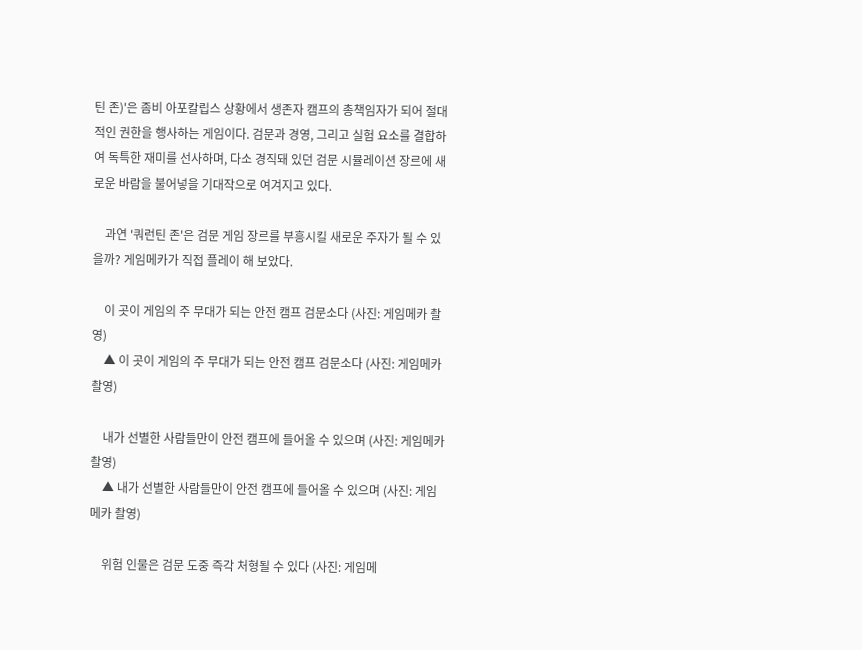틴 존)'은 좀비 아포칼립스 상황에서 생존자 캠프의 총책임자가 되어 절대적인 권한을 행사하는 게임이다. 검문과 경영, 그리고 실험 요소를 결합하여 독특한 재미를 선사하며, 다소 경직돼 있던 검문 시뮬레이션 장르에 새로운 바람을 불어넣을 기대작으로 여겨지고 있다.

    과연 '쿼런틴 존'은 검문 게임 장르를 부흥시킬 새로운 주자가 될 수 있을까? 게임메카가 직접 플레이 해 보았다.

    이 곳이 게임의 주 무대가 되는 안전 캠프 검문소다 (사진: 게임메카 촬영)
    ▲ 이 곳이 게임의 주 무대가 되는 안전 캠프 검문소다 (사진: 게임메카 촬영)

    내가 선별한 사람들만이 안전 캠프에 들어올 수 있으며 (사진: 게임메카 촬영)
    ▲ 내가 선별한 사람들만이 안전 캠프에 들어올 수 있으며 (사진: 게임메카 촬영)

    위험 인물은 검문 도중 즉각 처형될 수 있다 (사진: 게임메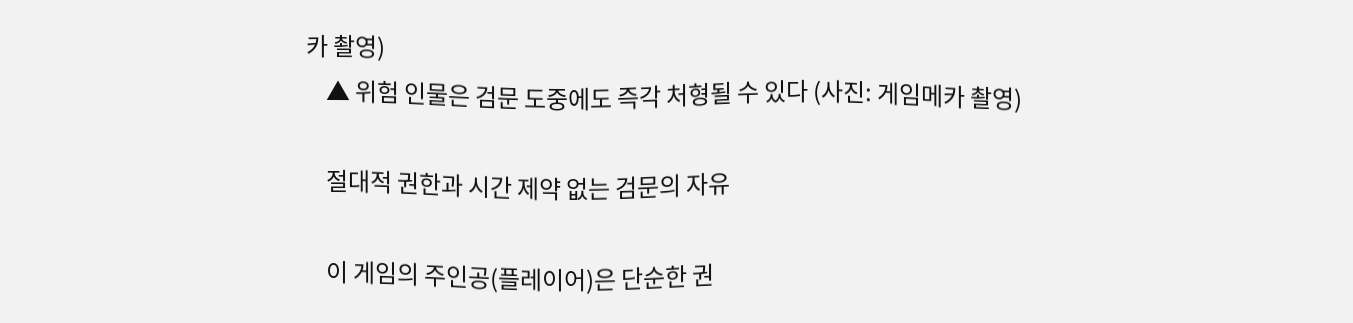카 촬영)
    ▲ 위험 인물은 검문 도중에도 즉각 처형될 수 있다 (사진: 게임메카 촬영)

    절대적 권한과 시간 제약 없는 검문의 자유

    이 게임의 주인공(플레이어)은 단순한 권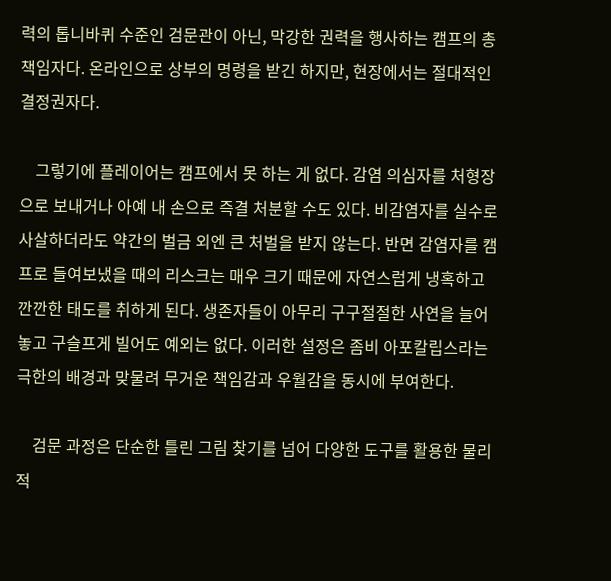력의 톱니바퀴 수준인 검문관이 아닌, 막강한 권력을 행사하는 캠프의 총책임자다. 온라인으로 상부의 명령을 받긴 하지만, 현장에서는 절대적인 결정권자다.

    그렇기에 플레이어는 캠프에서 못 하는 게 없다. 감염 의심자를 처형장으로 보내거나 아예 내 손으로 즉결 처분할 수도 있다. 비감염자를 실수로 사살하더라도 약간의 벌금 외엔 큰 처벌을 받지 않는다. 반면 감염자를 캠프로 들여보냈을 때의 리스크는 매우 크기 때문에 자연스럽게 냉혹하고 깐깐한 태도를 취하게 된다. 생존자들이 아무리 구구절절한 사연을 늘어놓고 구슬프게 빌어도 예외는 없다. 이러한 설정은 좀비 아포칼립스라는 극한의 배경과 맞물려 무거운 책임감과 우월감을 동시에 부여한다.

    검문 과정은 단순한 틀린 그림 찾기를 넘어 다양한 도구를 활용한 물리적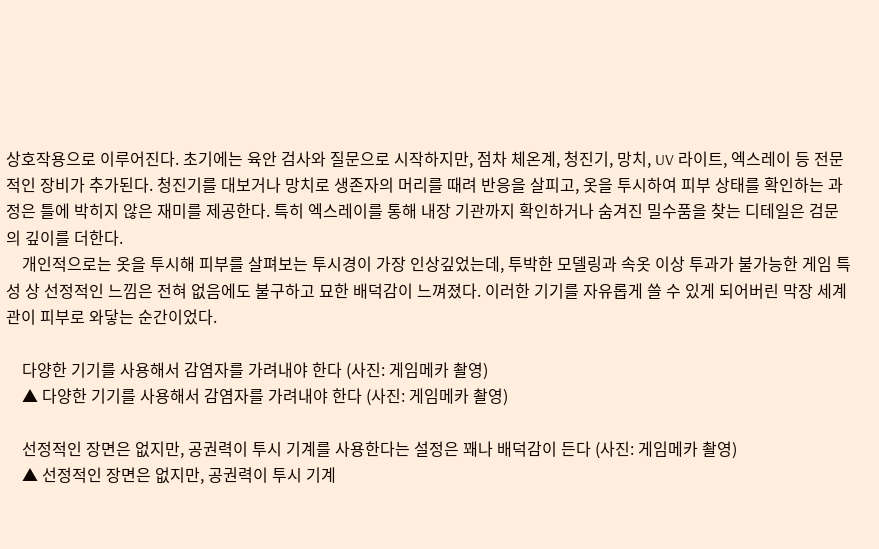상호작용으로 이루어진다. 초기에는 육안 검사와 질문으로 시작하지만, 점차 체온계, 청진기, 망치, UV 라이트, 엑스레이 등 전문적인 장비가 추가된다. 청진기를 대보거나 망치로 생존자의 머리를 때려 반응을 살피고, 옷을 투시하여 피부 상태를 확인하는 과정은 틀에 박히지 않은 재미를 제공한다. 특히 엑스레이를 통해 내장 기관까지 확인하거나 숨겨진 밀수품을 찾는 디테일은 검문의 깊이를 더한다.
    개인적으로는 옷을 투시해 피부를 살펴보는 투시경이 가장 인상깊었는데, 투박한 모델링과 속옷 이상 투과가 불가능한 게임 특성 상 선정적인 느낌은 전혀 없음에도 불구하고 묘한 배덕감이 느껴졌다. 이러한 기기를 자유롭게 쓸 수 있게 되어버린 막장 세계관이 피부로 와닿는 순간이었다.

    다양한 기기를 사용해서 감염자를 가려내야 한다 (사진: 게임메카 촬영)
    ▲ 다양한 기기를 사용해서 감염자를 가려내야 한다 (사진: 게임메카 촬영)

    선정적인 장면은 없지만, 공권력이 투시 기계를 사용한다는 설정은 꽤나 배덕감이 든다 (사진: 게임메카 촬영)
    ▲ 선정적인 장면은 없지만, 공권력이 투시 기계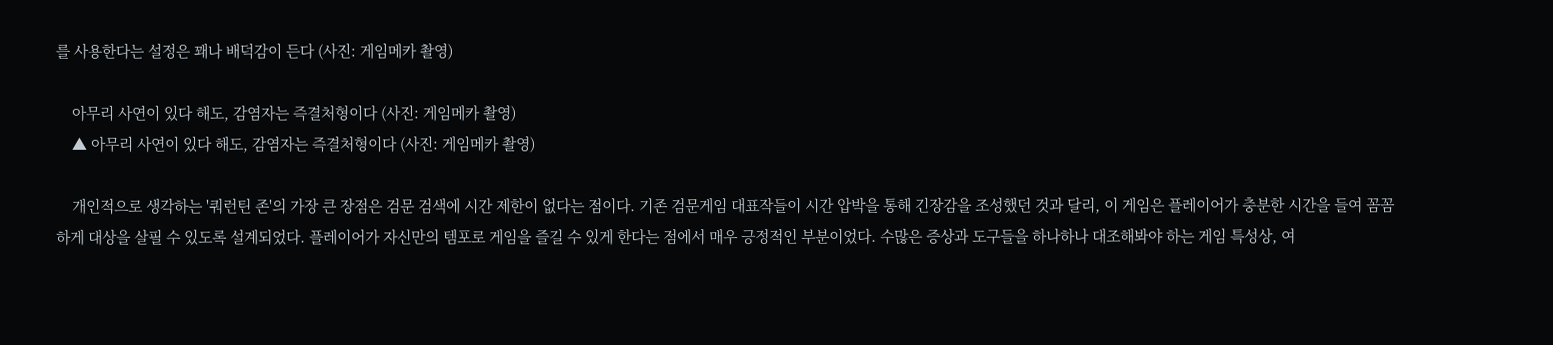를 사용한다는 설정은 꽤나 배덕감이 든다 (사진: 게임메카 촬영)

    아무리 사연이 있다 해도, 감염자는 즉결처형이다 (사진: 게임메카 촬영)
    ▲ 아무리 사연이 있다 해도, 감염자는 즉결처형이다 (사진: 게임메카 촬영)

    개인적으로 생각하는 '쿼런틴 존'의 가장 큰 장점은 검문 검색에 시간 제한이 없다는 점이다. 기존 검문게임 대표작들이 시간 압박을 통해 긴장감을 조성했던 것과 달리, 이 게임은 플레이어가 충분한 시간을 들여 꼼꼼하게 대상을 살필 수 있도록 설계되었다. 플레이어가 자신만의 템포로 게임을 즐길 수 있게 한다는 점에서 매우 긍정적인 부분이었다. 수많은 증상과 도구들을 하나하나 대조해봐야 하는 게임 특성상, 여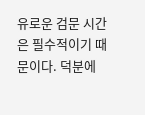유로운 검문 시간은 필수적이기 때문이다. 덕분에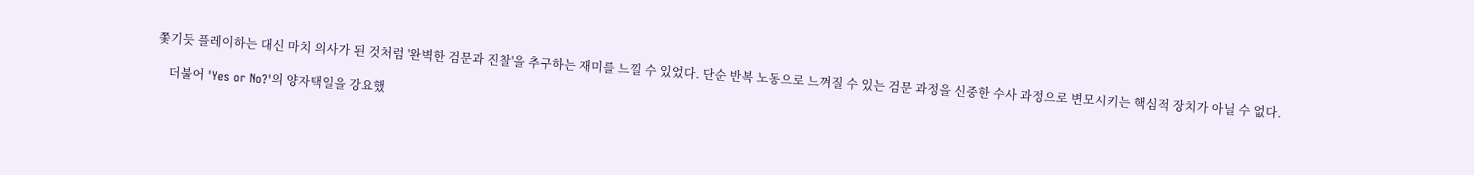쫓기듯 플레이하는 대신 마치 의사가 된 것처럼 '완벽한 검문과 진찰'을 추구하는 재미를 느낄 수 있었다. 단순 반복 노동으로 느껴질 수 있는 검문 과정을 신중한 수사 과정으로 변모시키는 핵심적 장치가 아닐 수 없다.

    더불어 'Yes or No?'의 양자택일을 강요했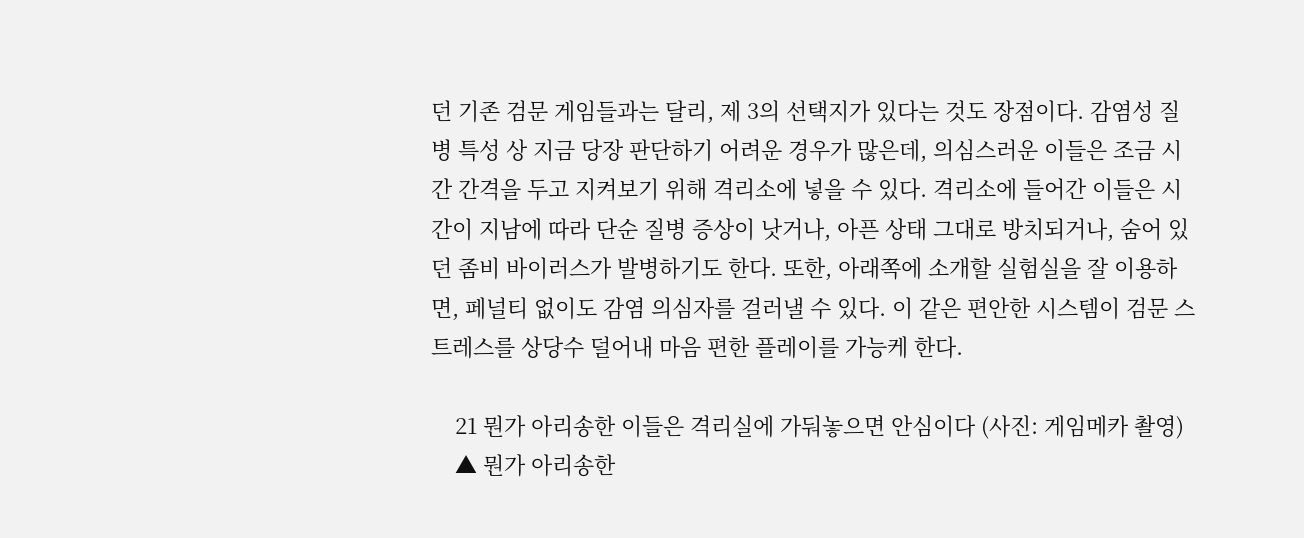던 기존 검문 게임들과는 달리, 제 3의 선택지가 있다는 것도 장점이다. 감염성 질병 특성 상 지금 당장 판단하기 어려운 경우가 많은데, 의심스러운 이들은 조금 시간 간격을 두고 지켜보기 위해 격리소에 넣을 수 있다. 격리소에 들어간 이들은 시간이 지남에 따라 단순 질병 증상이 낫거나, 아픈 상태 그대로 방치되거나, 숨어 있던 좀비 바이러스가 발병하기도 한다. 또한, 아래쪽에 소개할 실험실을 잘 이용하면, 페널티 없이도 감염 의심자를 걸러낼 수 있다. 이 같은 편안한 시스템이 검문 스트레스를 상당수 덜어내 마음 편한 플레이를 가능케 한다.

    21 뭔가 아리송한 이들은 격리실에 가둬놓으면 안심이다 (사진: 게임메카 촬영)
    ▲ 뭔가 아리송한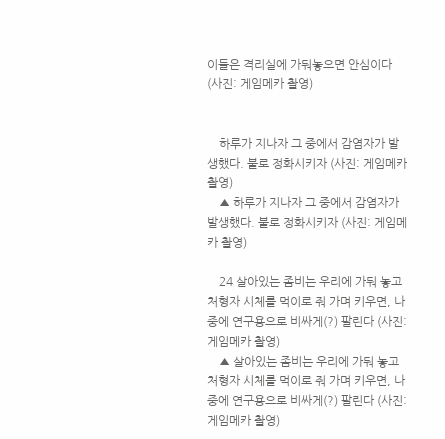이들은 격리실에 가둬놓으면 안심이다 (사진: 게임메카 촬영)


    하루가 지나자 그 중에서 감염자가 발생했다. 불로 정화시키자 (사진: 게임메카 촬영)
    ▲ 하루가 지나자 그 중에서 감염자가 발생했다. 불로 정화시키자 (사진: 게임메카 촬영)

    24 살아있는 좀비는 우리에 가둬 놓고 처형자 시체를 먹이로 줘 가며 키우면, 나중에 연구용으로 비싸게(?) 팔린다 (사진: 게임메카 촬영)
    ▲ 살아있는 좀비는 우리에 가둬 놓고 처형자 시체를 먹이로 줘 가며 키우면, 나중에 연구용으로 비싸게(?) 팔린다 (사진: 게임메카 촬영)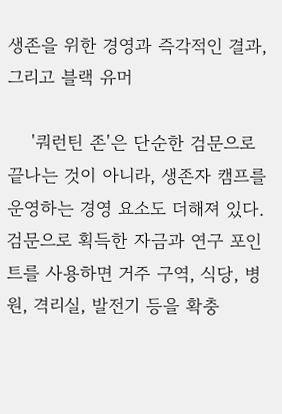생존을 위한 경영과 즉각적인 결과, 그리고 블랙 유머

    '쿼런틴 존'은 단순한 검문으로 끝나는 것이 아니라, 생존자 캠프를 운영하는 경영 요소도 더해져 있다. 검문으로 획득한 자금과 연구 포인트를 사용하면 거주 구역, 식당, 병원, 격리실, 발전기 등을 확충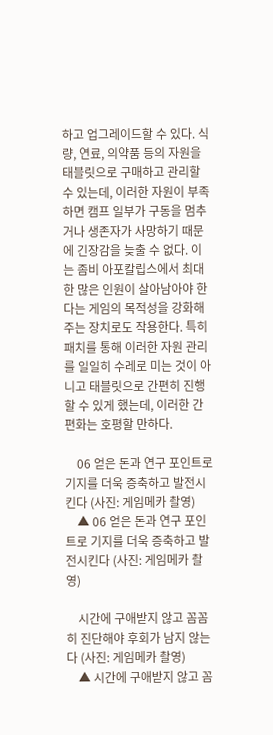하고 업그레이드할 수 있다. 식량, 연료, 의약품 등의 자원을 태블릿으로 구매하고 관리할 수 있는데, 이러한 자원이 부족하면 캠프 일부가 구동을 멈추거나 생존자가 사망하기 때문에 긴장감을 늦출 수 없다. 이는 좀비 아포칼립스에서 최대한 많은 인원이 살아남아야 한다는 게임의 목적성을 강화해 주는 장치로도 작용한다. 특히 패치를 통해 이러한 자원 관리를 일일히 수레로 미는 것이 아니고 태블릿으로 간편히 진행할 수 있게 했는데, 이러한 간편화는 호평할 만하다.

    06 얻은 돈과 연구 포인트로 기지를 더욱 증축하고 발전시킨다 (사진: 게임메카 촬영)
    ▲ 06 얻은 돈과 연구 포인트로 기지를 더욱 증축하고 발전시킨다 (사진: 게임메카 촬영)

    시간에 구애받지 않고 꼼꼼히 진단해야 후회가 남지 않는다 (사진: 게임메카 촬영)
    ▲ 시간에 구애받지 않고 꼼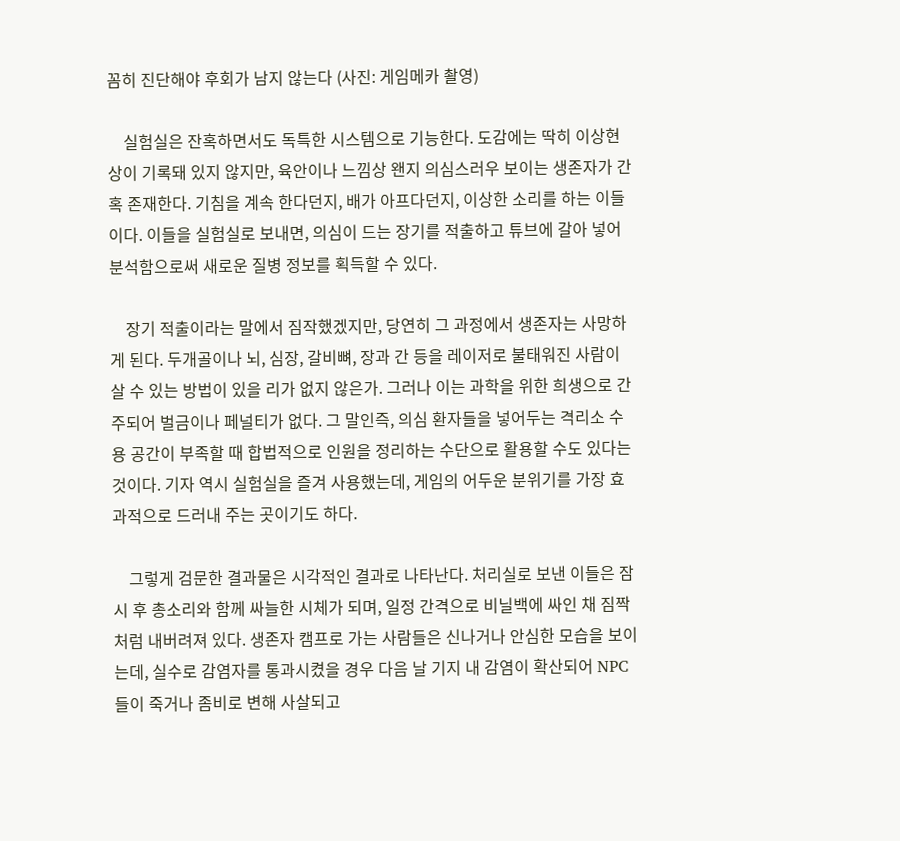꼼히 진단해야 후회가 남지 않는다 (사진: 게임메카 촬영)

    실험실은 잔혹하면서도 독특한 시스템으로 기능한다. 도감에는 딱히 이상현상이 기록돼 있지 않지만, 육안이나 느낌상 왠지 의심스러우 보이는 생존자가 간혹 존재한다. 기침을 계속 한다던지, 배가 아프다던지, 이상한 소리를 하는 이들이다. 이들을 실험실로 보내면, 의심이 드는 장기를 적출하고 튜브에 갈아 넣어 분석함으로써 새로운 질병 정보를 획득할 수 있다.

    장기 적출이라는 말에서 짐작했겠지만, 당연히 그 과정에서 생존자는 사망하게 된다. 두개골이나 뇌, 심장, 갈비뼈, 장과 간 등을 레이저로 불태워진 사람이 살 수 있는 방법이 있을 리가 없지 않은가. 그러나 이는 과학을 위한 희생으로 간주되어 벌금이나 페널티가 없다. 그 말인즉, 의심 환자들을 넣어두는 격리소 수용 공간이 부족할 때 합법적으로 인원을 정리하는 수단으로 활용할 수도 있다는 것이다. 기자 역시 실험실을 즐겨 사용했는데, 게임의 어두운 분위기를 가장 효과적으로 드러내 주는 곳이기도 하다.

    그렇게 검문한 결과물은 시각적인 결과로 나타난다. 처리실로 보낸 이들은 잠시 후 총소리와 함께 싸늘한 시체가 되며, 일정 간격으로 비닐백에 싸인 채 짐짝처럼 내버려져 있다. 생존자 캠프로 가는 사람들은 신나거나 안심한 모습을 보이는데, 실수로 감염자를 통과시켰을 경우 다음 날 기지 내 감염이 확산되어 NPC들이 죽거나 좀비로 변해 사살되고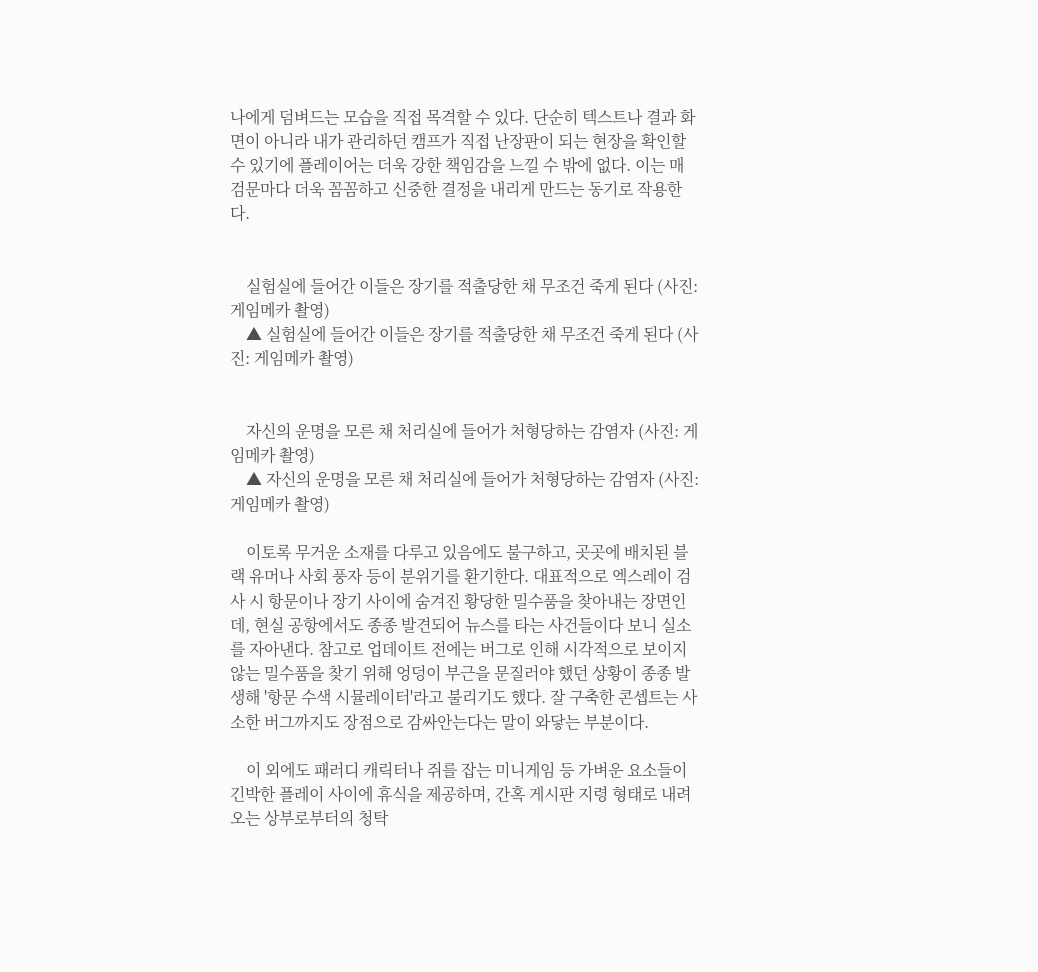나에게 덤벼드는 모습을 직접 목격할 수 있다. 단순히 텍스트나 결과 화면이 아니라 내가 관리하던 캠프가 직접 난장판이 되는 현장을 확인할 수 있기에 플레이어는 더욱 강한 책임감을 느낄 수 밖에 없다. 이는 매 검문마다 더욱 꼼꼼하고 신중한 결정을 내리게 만드는 동기로 작용한다.


    실험실에 들어간 이들은 장기를 적출당한 채 무조건 죽게 된다 (사진: 게임메카 촬영)
    ▲ 실험실에 들어간 이들은 장기를 적출당한 채 무조건 죽게 된다 (사진: 게임메카 촬영)


    자신의 운명을 모른 채 처리실에 들어가 처형당하는 감염자 (사진: 게임메카 촬영)
    ▲ 자신의 운명을 모른 채 처리실에 들어가 처형당하는 감염자 (사진: 게임메카 촬영)

    이토록 무거운 소재를 다루고 있음에도 불구하고, 곳곳에 배치된 블랙 유머나 사회 풍자 등이 분위기를 환기한다. 대표적으로 엑스레이 검사 시 항문이나 장기 사이에 숨겨진 황당한 밀수품을 찾아내는 장면인데, 현실 공항에서도 종종 발견되어 뉴스를 타는 사건들이다 보니 실소를 자아낸다. 참고로 업데이트 전에는 버그로 인해 시각적으로 보이지 않는 밀수품을 찾기 위해 엉덩이 부근을 문질러야 했던 상황이 종종 발생해 '항문 수색 시뮬레이터'라고 불리기도 했다. 잘 구축한 콘셉트는 사소한 버그까지도 장점으로 감싸안는다는 말이 와닿는 부분이다.

    이 외에도 패러디 캐릭터나 쥐를 잡는 미니게임 등 가벼운 요소들이 긴박한 플레이 사이에 휴식을 제공하며, 간혹 게시판 지령 형태로 내려오는 상부로부터의 청탁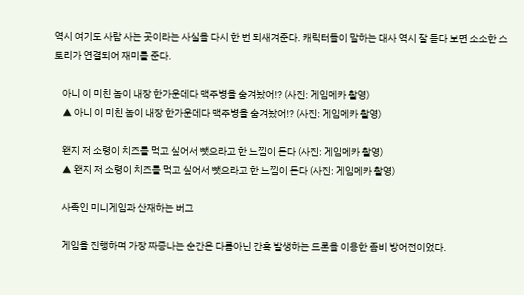역시 여기도 사람 사는 곳이라는 사실을 다시 한 번 되새겨준다. 캐릭터들이 말하는 대사 역시 잘 듣다 보면 소소한 스토리가 연결되어 재미를 준다.

    아니 이 미친 놈이 내장 한가운데다 맥주병을 숨겨놨어!? (사진: 게임메카 촬영)
    ▲ 아니 이 미친 놈이 내장 한가운데다 맥주병을 숨겨놨어!? (사진: 게임메카 촬영)

    왠지 저 소령이 치즈를 먹고 싶어서 뺏으라고 한 느낌이 든다 (사진: 게임메카 촬영)
    ▲ 왠지 저 소령이 치즈를 먹고 싶어서 뺏으라고 한 느낌이 든다 (사진: 게임메카 촬영)

    사족인 미니게임과 산재하는 버그

    게임을 진행하며 가장 짜증나는 순간은 다름아닌 간혹 발생하는 드론을 이용한 좀비 방어전이었다.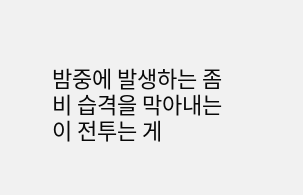밤중에 발생하는 좀비 습격을 막아내는 이 전투는 게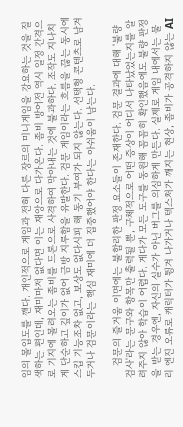임의 몰입도를 깬다. 개인적으로 게임과 전혀 다른 장르의 미니게임을 강요하는 것을 질색하는 편인데, 재미마저 없다면 이는 재앙으로 다가온다. 좀비 방어전 역시 일정 간격으로 기지에 몰려오는 좀비를 드론으로 사격하여 막아내는 것에 불과하다. 조작도 지나치게 단순하고 깊이가 없어 금방 지루함을 유발한다. 검문 게임이라는 흐름을 끊는 동시에 스킵 기능조차 없고, 보상도 없다시피 해 동기 부여가 되지 않는다. 선택형 콘텐츠로 남겨두거나 검문이라는 핵심 재미에 더 집중했어야 한다는 아쉬움이 남는다.

    검문의 즐거움 이면에는 불합리한 판정 요소들이 존재한다. 검문 결과에 대해 '불량 검사'라는 문구와 항목만 출력될 뿐, 구체적으로 어떤 증상이 어디서 나타났었는지를 알려주지 않아 학습이 어렵다. 게다가 모든 도구를 동원해 꼼꼼히 확인했음에도 불량 판정을 받는 경우엔, 자신의 실수가 아닌 버그를 의심하게 만든다. 실제로 게임 내에서는 물리 엔진 오류로 캐릭터가 튕겨 나가거나 텍스처가 깨지는 현상, 좀비가 공격하지 않는 AI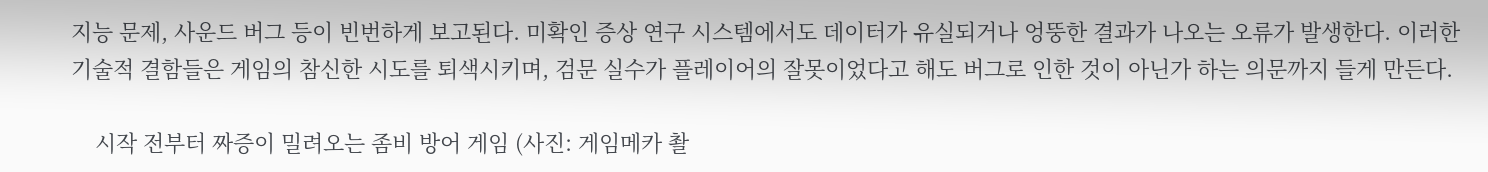지능 문제, 사운드 버그 등이 빈번하게 보고된다. 미확인 증상 연구 시스템에서도 데이터가 유실되거나 엉뚱한 결과가 나오는 오류가 발생한다. 이러한 기술적 결함들은 게임의 참신한 시도를 퇴색시키며, 검문 실수가 플레이어의 잘못이었다고 해도 버그로 인한 것이 아닌가 하는 의문까지 들게 만든다.

    시작 전부터 짜증이 밀려오는 좀비 방어 게임 (사진: 게임메카 촬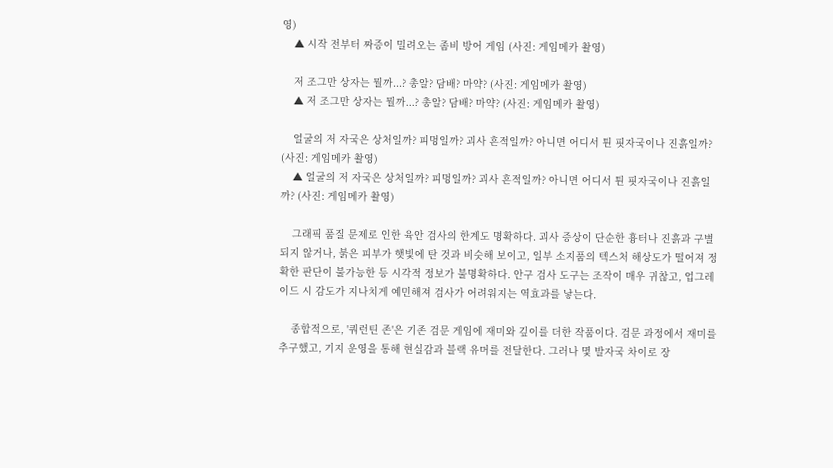영)
    ▲ 시작 전부터 짜증이 밀려오는 좀비 방어 게임 (사진: 게임메카 촬영)

    저 조그만 상자는 뭘까...? 총알? 담배? 마약? (사진: 게임메카 촬영)
    ▲ 저 조그만 상자는 뭘까...? 총알? 담배? 마약? (사진: 게임메카 촬영)

    얼굴의 저 자국은 상처일까? 피멍일까? 괴사 흔적일까? 아니면 어디서 튄 핏자국이나 진흙일까? (사진: 게임메카 촬영)
    ▲ 얼굴의 저 자국은 상처일까? 피멍일까? 괴사 흔적일까? 아니면 어디서 튄 핏자국이나 진흙일까? (사진: 게임메카 촬영)

    그래픽 품질 문제로 인한 육안 검사의 한계도 명확하다. 괴사 증상이 단순한 흉터나 진흙과 구별되지 않거나, 붉은 피부가 햇빛에 탄 것과 비슷해 보이고, 일부 소지품의 텍스처 해상도가 떨어져 정확한 판단이 불가능한 등 시각적 정보가 불명확하다. 안구 검사 도구는 조작이 매우 귀찮고, 업그레이드 시 감도가 지나치게 예민해져 검사가 어려워지는 역효과를 낳는다.

    종합적으로, '쿼런틴 존'은 기존 검문 게임에 재미와 깊이를 더한 작품이다. 검문 과정에서 재미를 추구했고, 기지 운영을 통해 현실감과 블랙 유머를 전달한다. 그러나 몇 발자국 차이로 장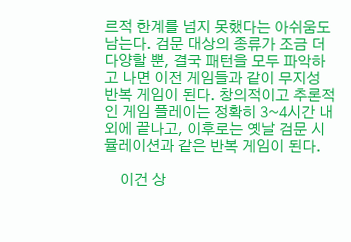르적 한계를 넘지 못했다는 아쉬움도 남는다. 검문 대상의 종류가 조금 더 다양할 뿐, 결국 패턴을 모두 파악하고 나면 이전 게임들과 같이 무지성 반복 게임이 된다. 창의적이고 추론적인 게임 플레이는 정확히 3~4시간 내외에 끝나고, 이후로는 옛날 검문 시뮬레이션과 같은 반복 게임이 된다.

    이건 상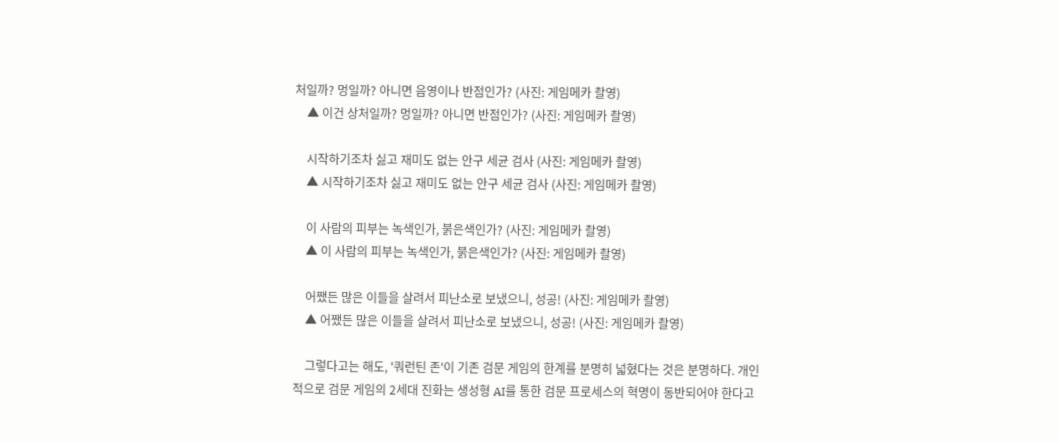처일까? 멍일까? 아니면 음영이나 반점인가? (사진: 게임메카 촬영)
    ▲ 이건 상처일까? 멍일까? 아니면 반점인가? (사진: 게임메카 촬영)

    시작하기조차 싫고 재미도 없는 안구 세균 검사 (사진: 게임메카 촬영)
    ▲ 시작하기조차 싫고 재미도 없는 안구 세균 검사 (사진: 게임메카 촬영)

    이 사람의 피부는 녹색인가, 붉은색인가? (사진: 게임메카 촬영)
    ▲ 이 사람의 피부는 녹색인가, 붉은색인가? (사진: 게임메카 촬영)

    어쨌든 많은 이들을 살려서 피난소로 보냈으니, 성공! (사진: 게임메카 촬영)
    ▲ 어쨌든 많은 이들을 살려서 피난소로 보냈으니, 성공! (사진: 게임메카 촬영)

    그렇다고는 해도, '쿼런틴 존'이 기존 검문 게임의 한계를 분명히 넓혔다는 것은 분명하다. 개인적으로 검문 게임의 2세대 진화는 생성형 AI를 통한 검문 프로세스의 혁명이 동반되어야 한다고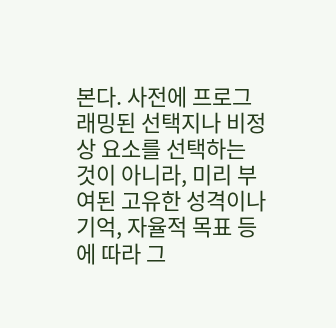본다. 사전에 프로그래밍된 선택지나 비정상 요소를 선택하는 것이 아니라, 미리 부여된 고유한 성격이나 기억, 자율적 목표 등에 따라 그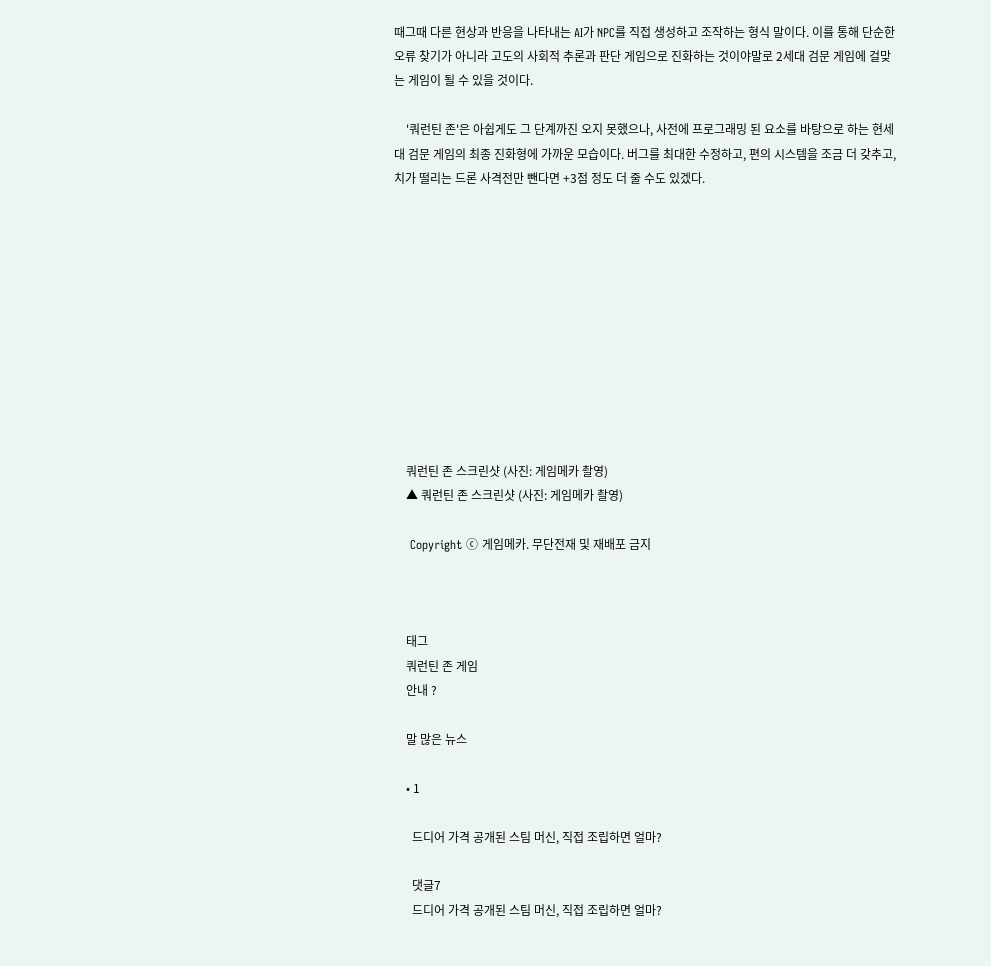때그때 다른 현상과 반응을 나타내는 AI가 NPC를 직접 생성하고 조작하는 형식 말이다. 이를 통해 단순한 오류 찾기가 아니라 고도의 사회적 추론과 판단 게임으로 진화하는 것이야말로 2세대 검문 게임에 걸맞는 게임이 될 수 있을 것이다.

    '쿼런틴 존'은 아쉽게도 그 단계까진 오지 못했으나, 사전에 프로그래밍 된 요소를 바탕으로 하는 현세대 검문 게임의 최종 진화형에 가까운 모습이다. 버그를 최대한 수정하고, 편의 시스템을 조금 더 갖추고, 치가 떨리는 드론 사격전만 뺀다면 +3점 정도 더 줄 수도 있겠다.











    쿼런틴 존 스크린샷 (사진: 게임메카 촬영)
    ▲ 쿼런틴 존 스크린샷 (사진: 게임메카 촬영)

    Copyright ⓒ 게임메카. 무단전재 및 재배포 금지



    태그
    쿼런틴 존 게임
    안내 ?

    말 많은 뉴스

    • 1

      드디어 가격 공개된 스팀 머신, 직접 조립하면 얼마?

      댓글7
      드디어 가격 공개된 스팀 머신, 직접 조립하면 얼마?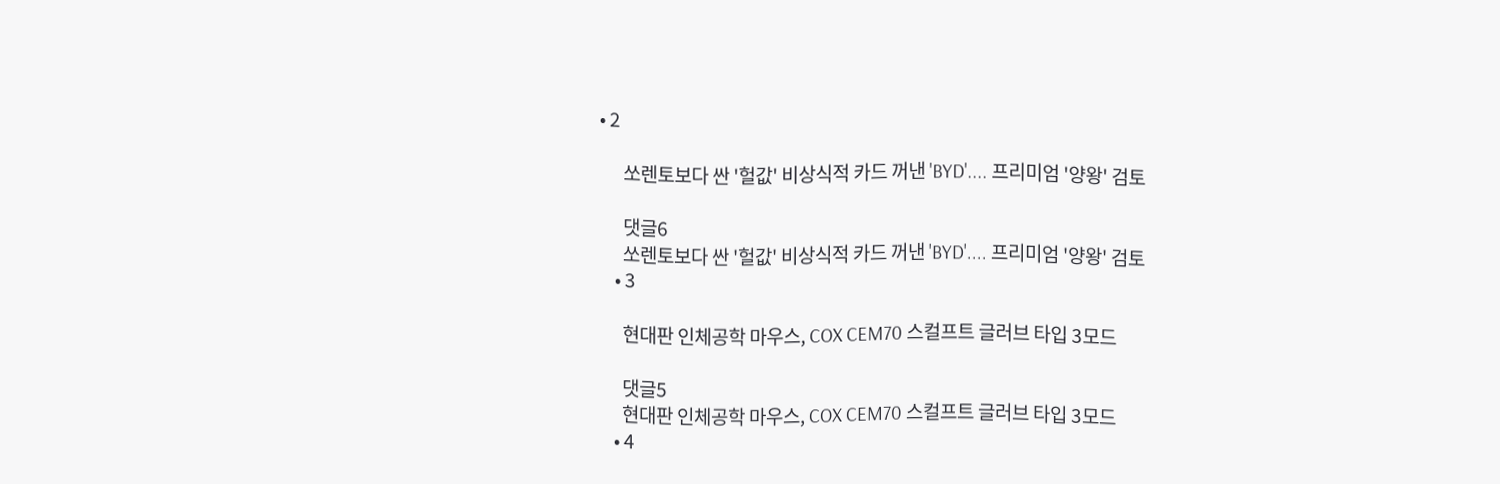• 2

      쏘렌토보다 싼 '헐값' 비상식적 카드 꺼낸 'BYD'.... 프리미엄 '양왕' 검토

      댓글6
      쏘렌토보다 싼 '헐값' 비상식적 카드 꺼낸 'BYD'.... 프리미엄 '양왕' 검토
    • 3

      현대판 인체공학 마우스, COX CEM70 스컬프트 글러브 타입 3모드

      댓글5
      현대판 인체공학 마우스, COX CEM70 스컬프트 글러브 타입 3모드
    • 4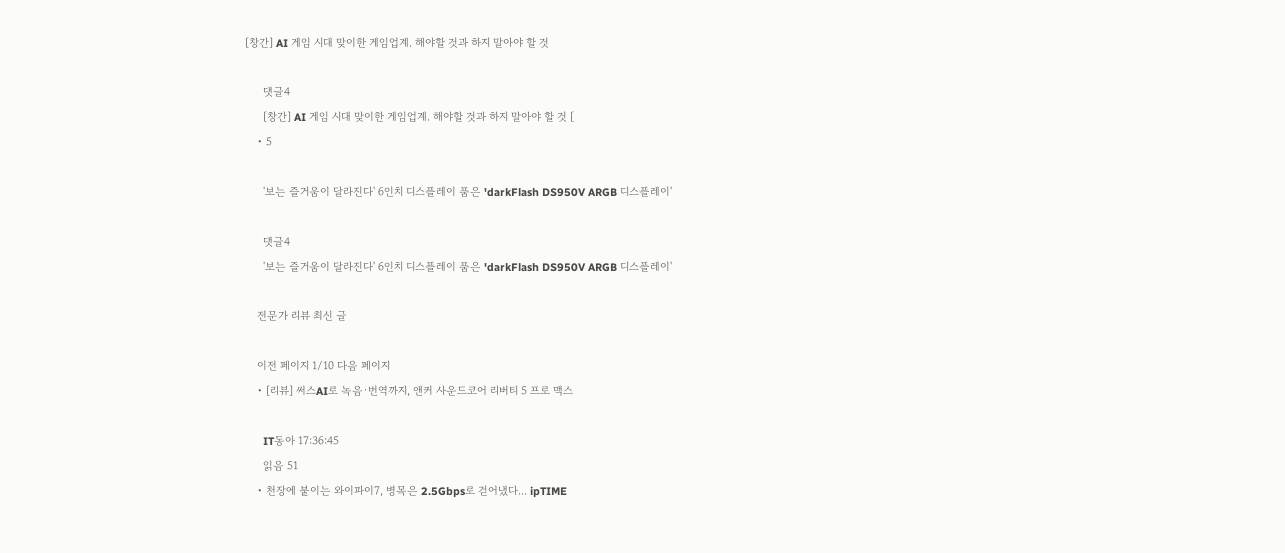[창간] AI 게임 시대 맞이한 게임업계. 해야할 것과 하지 말아야 할 것

      댓글4
      [창간] AI 게임 시대 맞이한 게임업계. 해야할 것과 하지 말아야 할 것 [
    • 5

      '보는 즐거움이 달라진다' 6인치 디스플레이 품은 'darkFlash DS950V ARGB 디스플레이'

      댓글4
      '보는 즐거움이 달라진다' 6인치 디스플레이 품은 'darkFlash DS950V ARGB 디스플레이'

    전문가 리뷰 최신 글

    이전 페이지 1/10 다음 페이지
    • [리뷰] 써스AI로 녹음·번역까지, 앤커 사운드코어 리버티 5 프로 맥스

      IT동아 17:36:45
      읽음 51
    • 천장에 붙이는 와이파이7, 병목은 2.5Gbps로 걷어냈다... ipTIME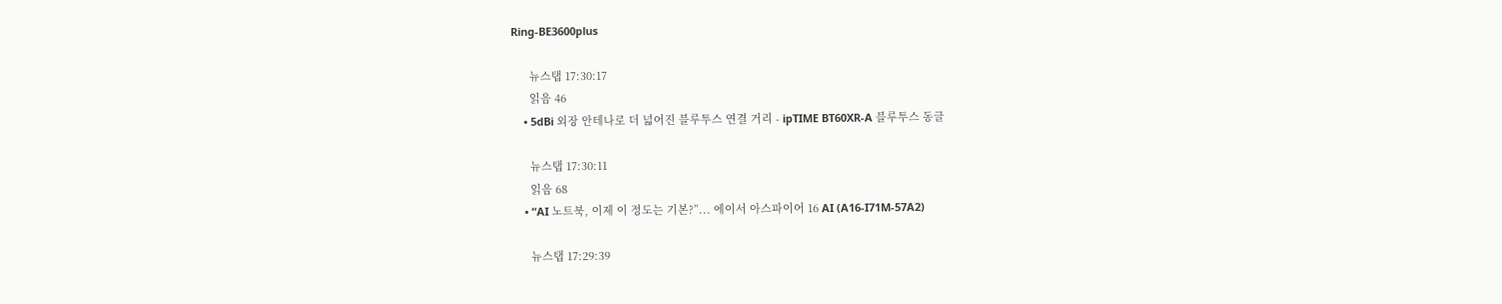Ring-BE3600plus

      뉴스탭 17:30:17
      읽음 46
    • 5dBi 외장 안테나로 더 넓어진 블루투스 연결 거리 - ipTIME BT60XR-A 블루투스 동글

      뉴스탭 17:30:11
      읽음 68
    • “AI 노트북, 이제 이 정도는 기본?”... 에이서 아스파이어 16 AI (A16-I71M-57A2)

      뉴스탭 17:29:39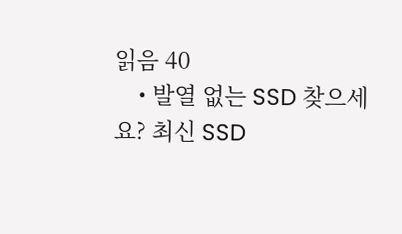읽음 40
    • 발열 없는 SSD 찾으세요? 최신 SSD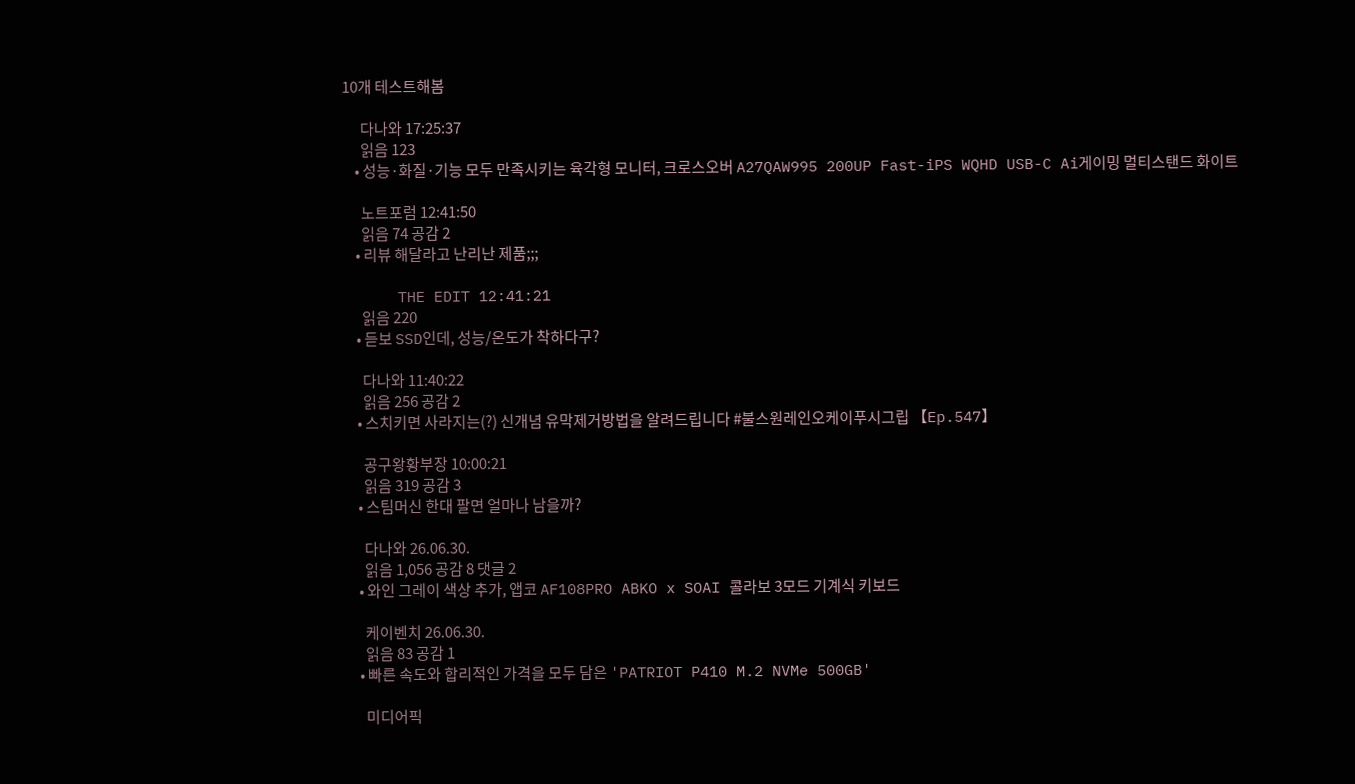10개 테스트해봄

      다나와 17:25:37
      읽음 123
    • 성능·화질·기능 모두 만족시키는 육각형 모니터, 크로스오버 A27QAW995 200UP Fast-iPS WQHD USB-C Ai게이밍 멀티스탠드 화이트

      노트포럼 12:41:50
      읽음 74 공감 2
    • 리뷰 해달라고 난리난 제품;;;

      THE EDIT 12:41:21
      읽음 220
    • 듣보 SSD인데, 성능/온도가 착하다구?

      다나와 11:40:22
      읽음 256 공감 2
    • 스치키면 사라지는(?) 신개념 유막제거방법을 알려드립니다 #불스원레인오케이푸시그립 【Ep.547】

      공구왕황부장 10:00:21
      읽음 319 공감 3
    • 스팀머신 한대 팔면 얼마나 남을까?

      다나와 26.06.30.
      읽음 1,056 공감 8 댓글 2
    • 와인 그레이 색상 추가, 앱코 AF108PRO ABKO x SOAI 콜라보 3모드 기계식 키보드

      케이벤치 26.06.30.
      읽음 83 공감 1
    • 빠른 속도와 합리적인 가격을 모두 담은 'PATRIOT P410 M.2 NVMe 500GB'

      미디어픽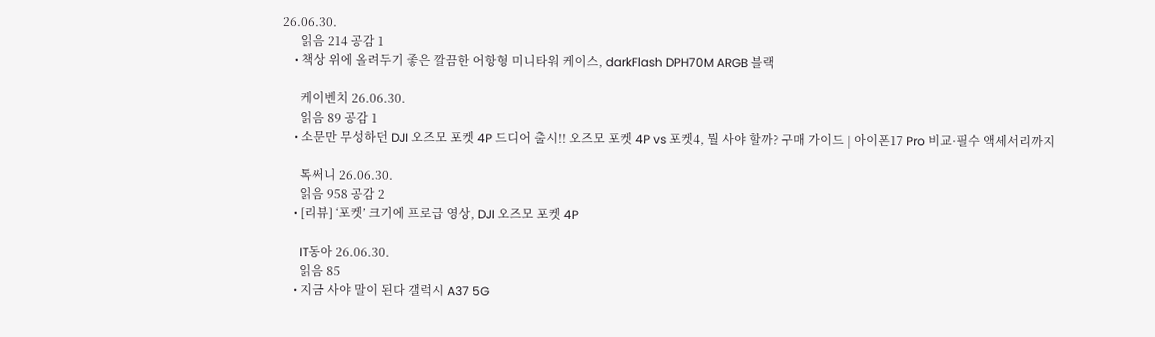26.06.30.
      읽음 214 공감 1
    • 책상 위에 올려두기 좋은 깔끔한 어항형 미니타워 케이스, darkFlash DPH70M ARGB 블랙

      케이벤치 26.06.30.
      읽음 89 공감 1
    • 소문만 무성하던 DJI 오즈모 포켓 4P 드디어 출시!! 오즈모 포켓 4P vs 포켓4, 뭘 사야 할까? 구매 가이드 | 아이폰17 Pro 비교·필수 액세서리까지

      톡써니 26.06.30.
      읽음 958 공감 2
    • [리뷰] ‘포켓’ 크기에 프로급 영상, DJI 오즈모 포켓 4P

      IT동아 26.06.30.
      읽음 85
    • 지금 사야 말이 된다 갤럭시 A37 5G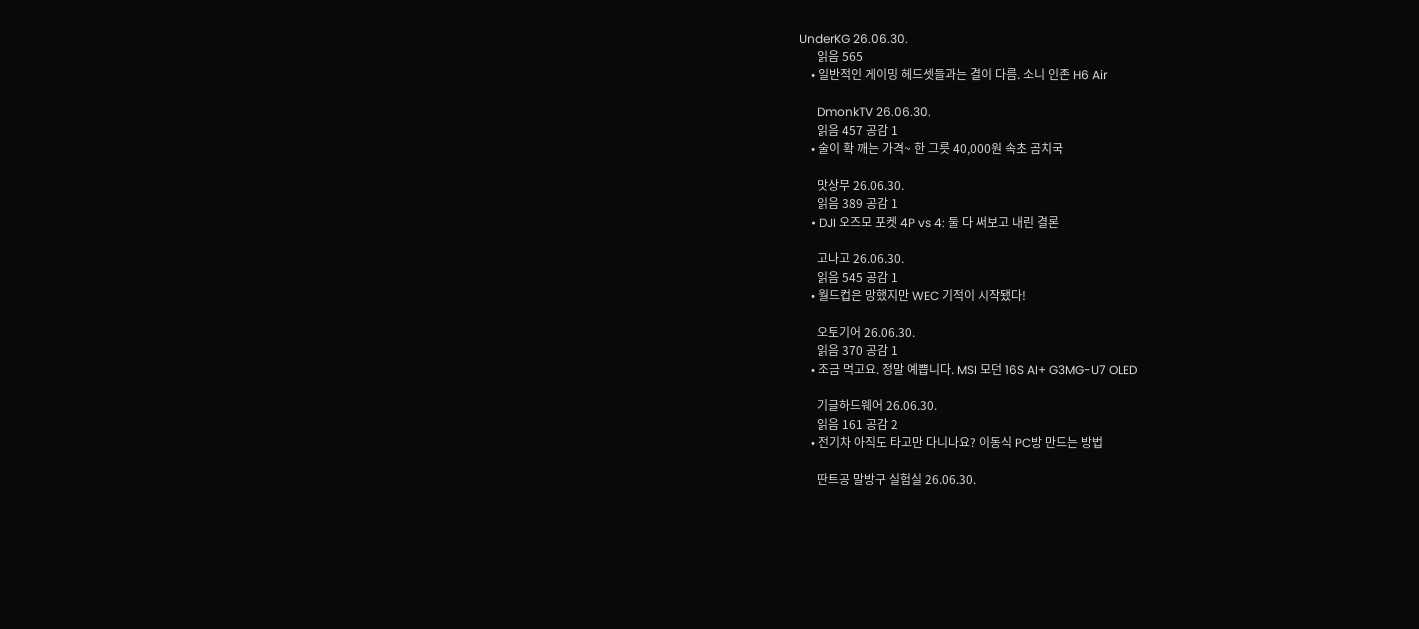UnderKG 26.06.30.
      읽음 565
    • 일반적인 게이밍 헤드셋들과는 결이 다름. 소니 인존 H6 Air

      DmonkTV 26.06.30.
      읽음 457 공감 1
    • 술이 확 깨는 가격~ 한 그릇 40,000원 속초 곰치국

      맛상무 26.06.30.
      읽음 389 공감 1
    • DJI 오즈모 포켓 4P vs 4: 둘 다 써보고 내린 결론

      고나고 26.06.30.
      읽음 545 공감 1
    • 월드컵은 망했지만 WEC 기적이 시작됐다!

      오토기어 26.06.30.
      읽음 370 공감 1
    • 조금 먹고요. 정말 예쁩니다. MSI 모던 16S AI+ G3MG-U7 OLED

      기글하드웨어 26.06.30.
      읽음 161 공감 2
    • 전기차 아직도 타고만 다니나요? 이동식 PC방 만드는 방법

      딴트공 말방구 실험실 26.06.30.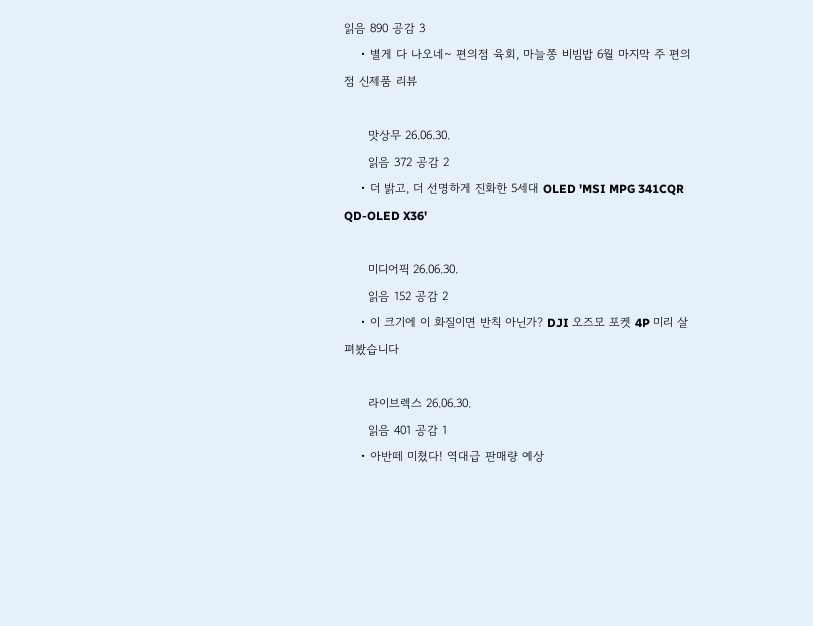읽음 890 공감 3
    • 별게 다 나오네~ 편의점 육회, 마늘쫑 비빔밥 6월 마지막 주 편의점 신제품 리뷰

      맛상무 26.06.30.
      읽음 372 공감 2
    • 더 밝고, 더 선명하게 진화한 5세대 OLED 'MSI MPG 341CQR QD-OLED X36'

      미디어픽 26.06.30.
      읽음 152 공감 2
    • 이 크기에 이 화질이면 반칙 아닌가? DJI 오즈모 포켓 4P 미리 살펴봤습니다

      라이브렉스 26.06.30.
      읽음 401 공감 1
    • 아반떼 미쳤다! 역대급 판매량 예상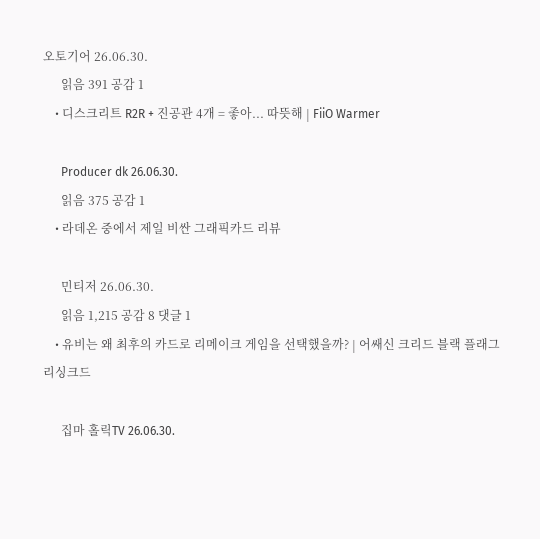오토기어 26.06.30.
      읽음 391 공감 1
    • 디스크리트 R2R + 진공관 4개 = 좋아... 따뜻해 | FiiO Warmer

      Producer dk 26.06.30.
      읽음 375 공감 1
    • 라데온 중에서 제일 비싼 그래픽카드 리뷰

      민티저 26.06.30.
      읽음 1,215 공감 8 댓글 1
    • 유비는 왜 최후의 카드로 리메이크 게임을 선택했을까? | 어쌔신 크리드 블랙 플래그 리싱크드

      집마 홀릭TV 26.06.30.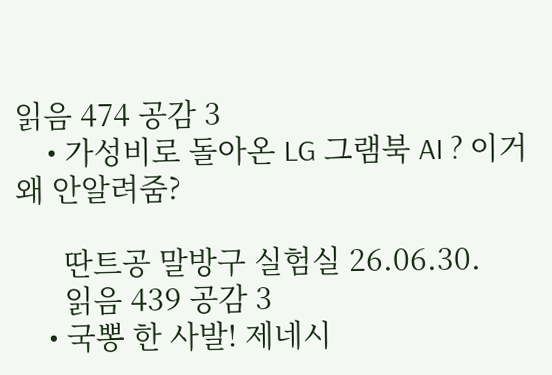읽음 474 공감 3
    • 가성비로 돌아온 LG 그램북 AI ? 이거 왜 안알려줌?

      딴트공 말방구 실험실 26.06.30.
      읽음 439 공감 3
    • 국뽕 한 사발! 제네시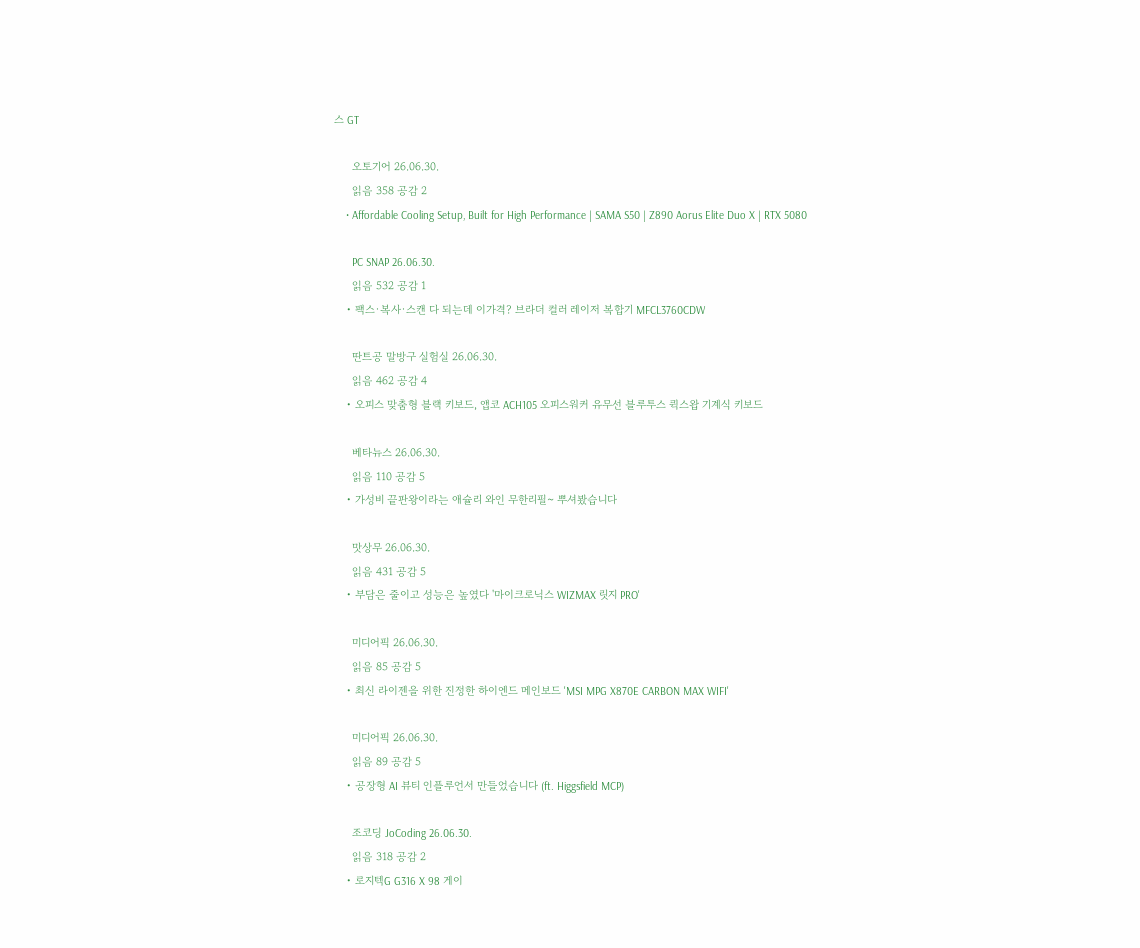스 GT

      오토기어 26.06.30.
      읽음 358 공감 2
    • Affordable Cooling Setup, Built for High Performance | SAMA S50 | Z890 Aorus Elite Duo X | RTX 5080

      PC SNAP 26.06.30.
      읽음 532 공감 1
    • 팩스·복사·스캔 다 되는데 이가격? 브라더 컬러 레이저 복합기 MFCL3760CDW

      딴트공 말방구 실험실 26.06.30.
      읽음 462 공감 4
    • 오피스 맞춤형 블랙 키보드, 앱코 ACH105 오피스워커 유무선 블루투스 퀵스왑 기계식 키보드

      베타뉴스 26.06.30.
      읽음 110 공감 5
    • 가성비 끝판왕이라는 애슐리 와인 무한리필~ 뿌셔봤습니다

      맛상무 26.06.30.
      읽음 431 공감 5
    • 부담은 줄이고 성능은 높였다 '마이크로닉스 WIZMAX 릿지 PRO'

      미디어픽 26.06.30.
      읽음 85 공감 5
    • 최신 라이젠을 위한 진정한 하이엔드 메인보드 'MSI MPG X870E CARBON MAX WIFI'

      미디어픽 26.06.30.
      읽음 89 공감 5
    • 공장형 AI 뷰티 인플루언서 만들었습니다 (ft. Higgsfield MCP)

      조코딩 JoCoding 26.06.30.
      읽음 318 공감 2
    • 로지텍G G316 X 98 게이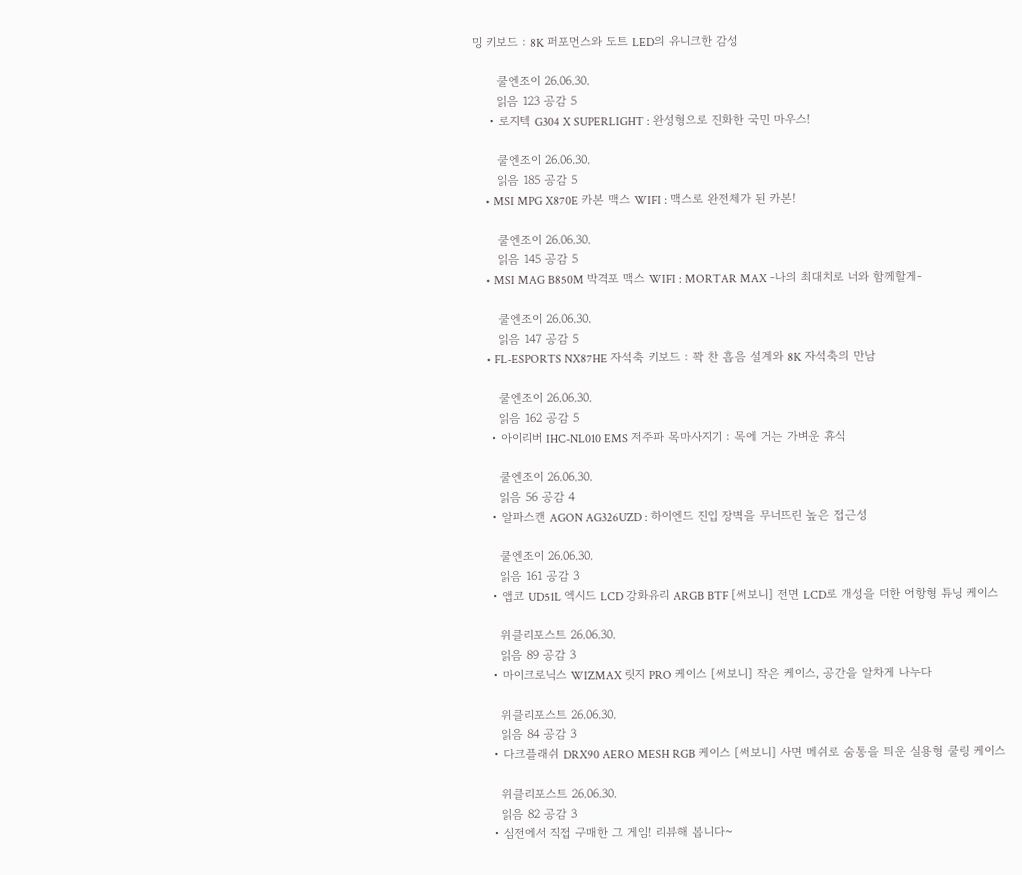밍 키보드 : 8K 퍼포먼스와 도트 LED의 유니크한 감성

      쿨엔조이 26.06.30.
      읽음 123 공감 5
    • 로지텍 G304 X SUPERLIGHT : 완성형으로 진화한 국민 마우스!

      쿨엔조이 26.06.30.
      읽음 185 공감 5
    • MSI MPG X870E 카본 맥스 WIFI : 맥스로 완전체가 된 카본!

      쿨엔조이 26.06.30.
      읽음 145 공감 5
    • MSI MAG B850M 박격포 맥스 WIFI : MORTAR MAX -나의 최대치로 너와 함께할게-

      쿨엔조이 26.06.30.
      읽음 147 공감 5
    • FL-ESPORTS NX87HE 자석축 키보드 : 꽉 찬 흡음 설계와 8K 자석축의 만남

      쿨엔조이 26.06.30.
      읽음 162 공감 5
    • 아이리버 IHC-NL010 EMS 저주파 목마사지기 : 목에 거는 가벼운 휴식

      쿨엔조이 26.06.30.
      읽음 56 공감 4
    • 알파스캔 AGON AG326UZD : 하이엔드 진입 장벽을 무너뜨린 높은 접근성

      쿨엔조이 26.06.30.
      읽음 161 공감 3
    • 앱코 UD51L 엑시드 LCD 강화유리 ARGB BTF [써보니] 전면 LCD로 개성을 더한 어항형 튜닝 케이스

      위클리포스트 26.06.30.
      읽음 89 공감 3
    • 마이크로닉스 WIZMAX 릿지 PRO 케이스 [써보니] 작은 케이스, 공간을 알차게 나누다

      위클리포스트 26.06.30.
      읽음 84 공감 3
    • 다크플래쉬 DRX90 AERO MESH RGB 케이스 [써보니] 사면 메쉬로 숨통을 틔운 실용형 쿨링 케이스

      위클리포스트 26.06.30.
      읽음 82 공감 3
    • 심전에서 직접 구매한 그 게임! 리뷰해 봅니다~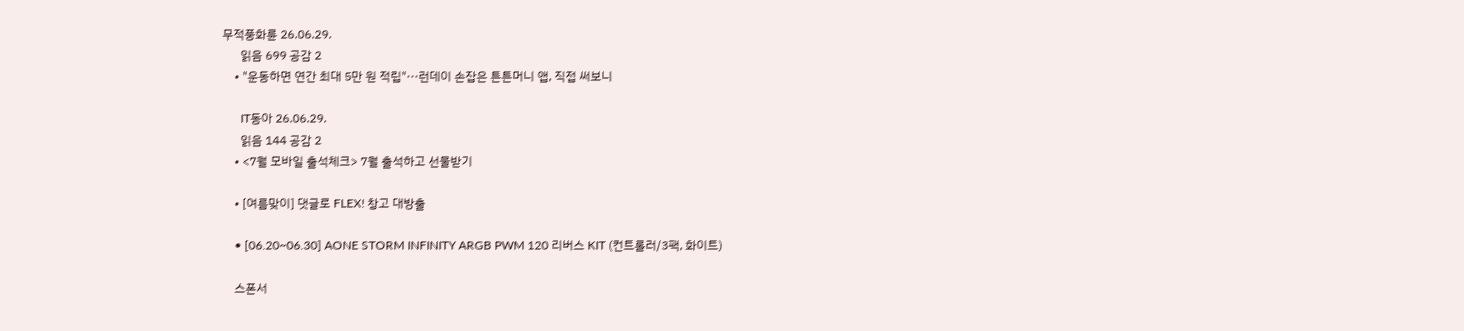무적풍화륜 26.06.29.
      읽음 699 공감 2
    • "운동하면 연간 최대 5만 원 적립"···런데이 손잡은 튼튼머니 앱, 직접 써보니

      IT동아 26.06.29.
      읽음 144 공감 2
    • <7월 모바일 출석체크> 7월 출석하고 선물받기

    • [여름맞이] 댓글로 FLEX! 창고 대방출

    • [06.20~06.30] AONE STORM INFINITY ARGB PWM 120 리버스 KIT (컨트롤러/3팩, 화이트)

    스폰서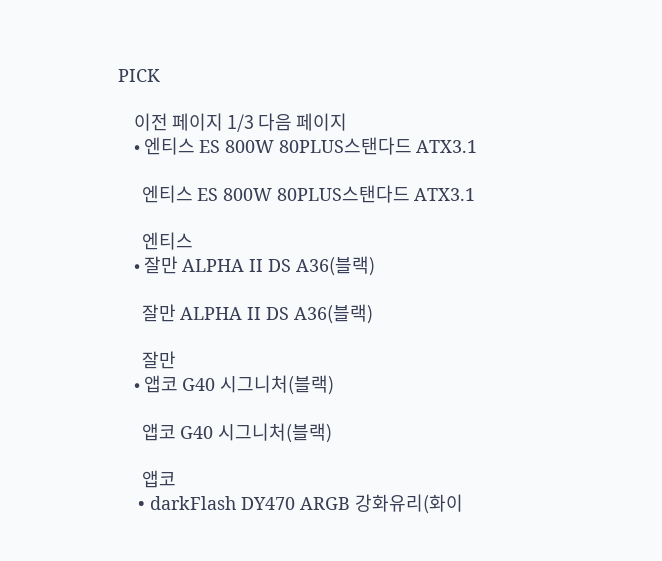PICK

    이전 페이지 1/3 다음 페이지
    • 엔티스 ES 800W 80PLUS스탠다드 ATX3.1

      엔티스 ES 800W 80PLUS스탠다드 ATX3.1

      엔티스
    • 잘만 ALPHA II DS A36(블랙)

      잘만 ALPHA II DS A36(블랙)

      잘만
    • 앱코 G40 시그니처(블랙)

      앱코 G40 시그니처(블랙)

      앱코
    • darkFlash DY470 ARGB 강화유리(화이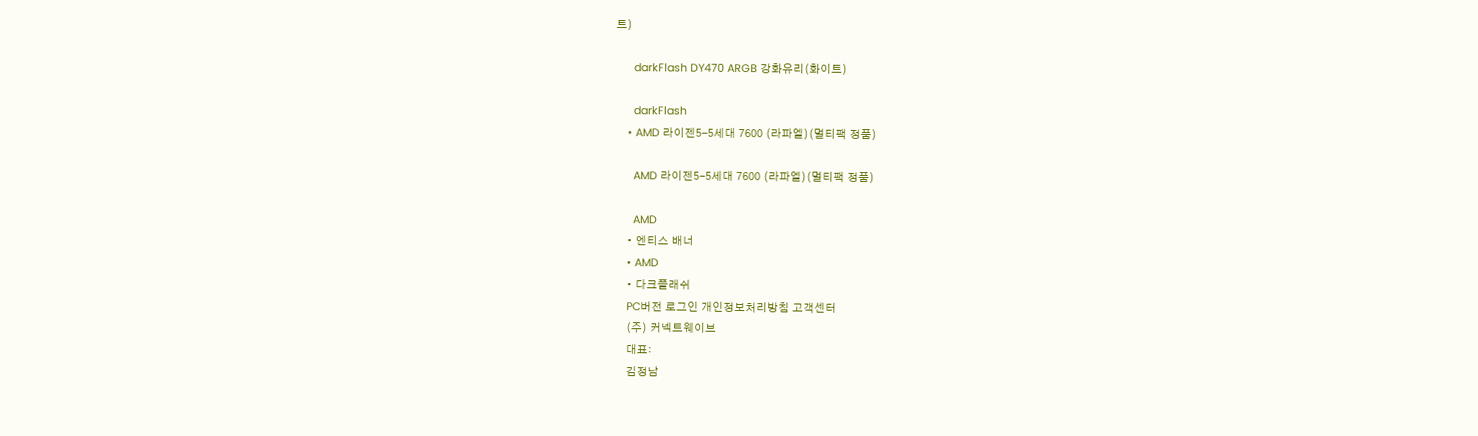트)

      darkFlash DY470 ARGB 강화유리(화이트)

      darkFlash
    • AMD 라이젠5-5세대 7600 (라파엘)(멀티팩 정품)

      AMD 라이젠5-5세대 7600 (라파엘)(멀티팩 정품)

      AMD
    • 엔티스 배너
    • AMD
    • 다크플래쉬
    PC버전 로그인 개인정보처리방침 고객센터
    (주) 커넥트웨이브
    대표:
    김정남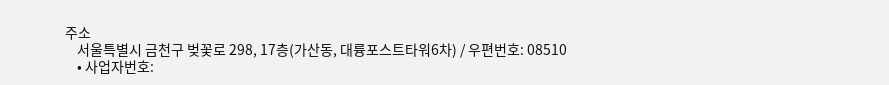주소
    서울특별시 금천구 벚꽃로 298, 17층(가산동, 대륭포스트타워6차) / 우편번호: 08510
    • 사업자번호: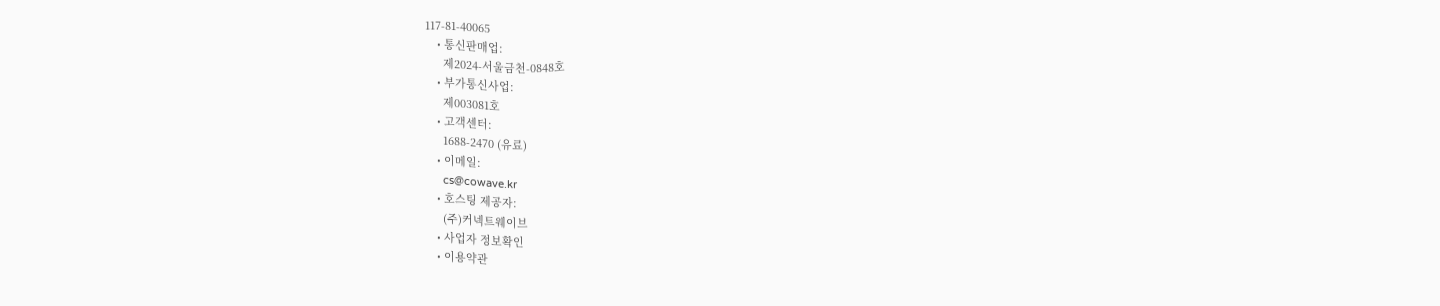117-81-40065
    • 통신판매업:
      제2024-서울금천-0848호
    • 부가통신사업:
      제003081호
    • 고객센터:
      1688-2470 (유료)
    • 이메일:
      cs@cowave.kr
    • 호스팅 제공자:
      (주)커넥트웨이브
    • 사업자 정보확인
    • 이용약관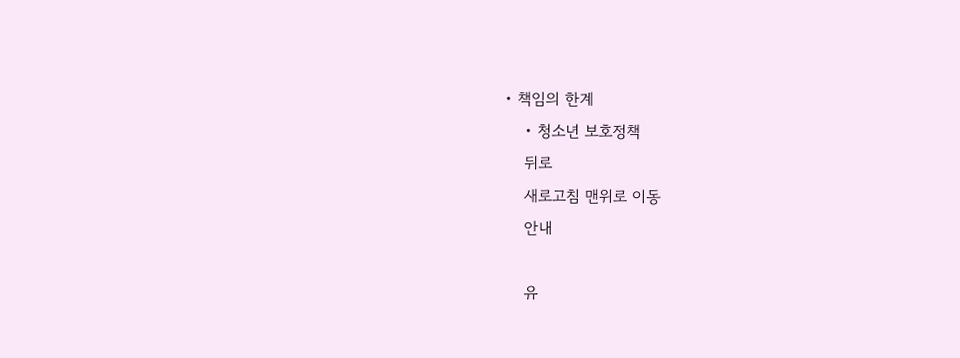• 책임의 한계
    • 청소년 보호정책
    뒤로
    새로고침 맨위로 이동
    안내

    유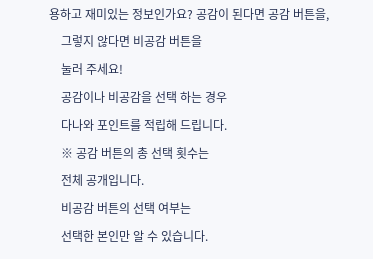용하고 재미있는 정보인가요? 공감이 된다면 공감 버튼을,
    그렇지 않다면 비공감 버튼을
    눌러 주세요!
    공감이나 비공감을 선택 하는 경우
    다나와 포인트를 적립해 드립니다.
    ※ 공감 버튼의 총 선택 횟수는
    전체 공개입니다.
    비공감 버튼의 선택 여부는
    선택한 본인만 알 수 있습니다.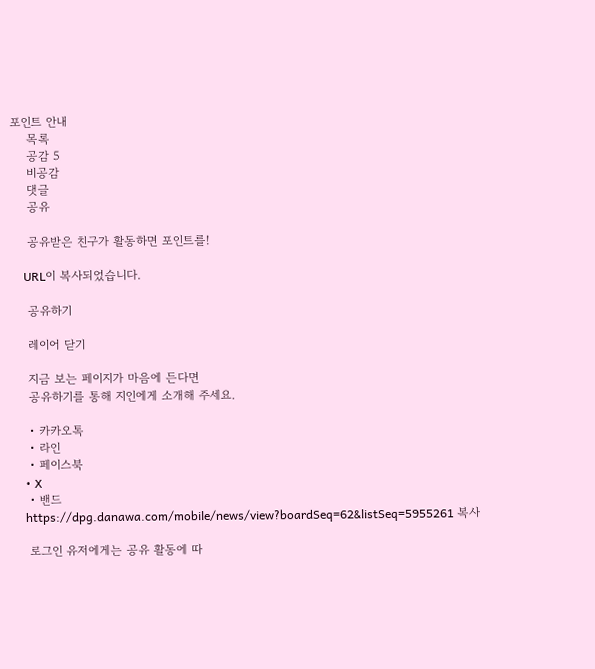포인트 안내
    목록
    공감 5
    비공감
    댓글
    공유

    공유받은 친구가 활동하면 포인트를!

    URL이 복사되었습니다.

    공유하기

    레이어 닫기

    지금 보는 페이지가 마음에 든다면
    공유하기를 통해 지인에게 소개해 주세요.

    • 카카오톡
    • 라인
    • 페이스북
    • X
    • 밴드
    https://dpg.danawa.com/mobile/news/view?boardSeq=62&listSeq=5955261 복사

    로그인 유저에게는 공유 활동에 따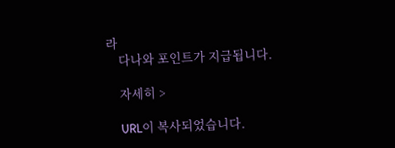라
    다나와 포인트가 지급됩니다.

    자세히 >

    URL이 복사되었습니다.